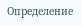Определение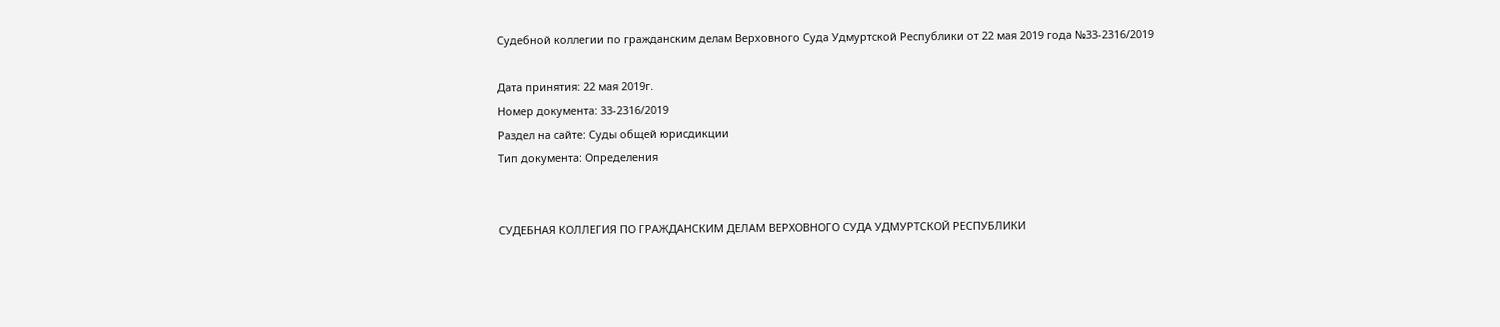Судебной коллегии по гражданским делам Верховного Суда Удмуртской Республики от 22 мая 2019 года №33-2316/2019

Дата принятия: 22 мая 2019г.
Номер документа: 33-2316/2019
Раздел на сайте: Суды общей юрисдикции
Тип документа: Определения


СУДЕБНАЯ КОЛЛЕГИЯ ПО ГРАЖДАНСКИМ ДЕЛАМ ВЕРХОВНОГО СУДА УДМУРТСКОЙ РЕСПУБЛИКИ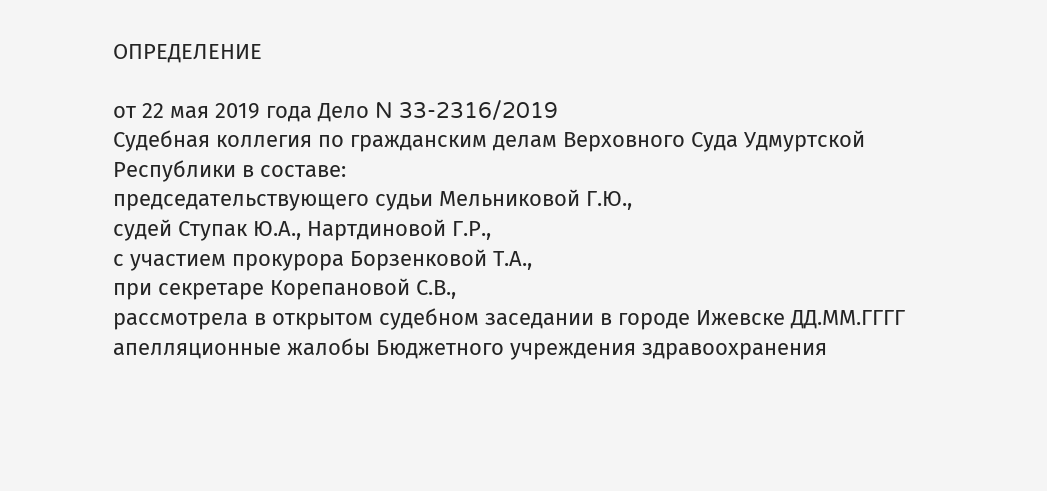ОПРЕДЕЛЕНИЕ

от 22 мая 2019 года Дело N 33-2316/2019
Судебная коллегия по гражданским делам Верховного Суда Удмуртской Республики в составе:
председательствующего судьи Мельниковой Г.Ю.,
судей Ступак Ю.А., Нартдиновой Г.Р.,
с участием прокурора Борзенковой Т.А.,
при секретаре Корепановой С.В.,
рассмотрела в открытом судебном заседании в городе Ижевске ДД.ММ.ГГГГ апелляционные жалобы Бюджетного учреждения здравоохранения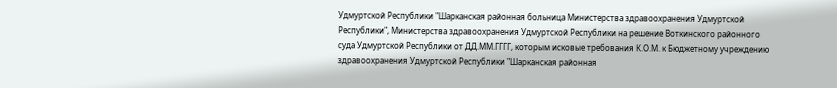Удмуртской Республики "Шарканская районная больница Министерства здравоохранения Удмуртской Республики", Министерства здравоохранения Удмуртской Республики на решение Воткинского районного суда Удмуртской Республики от ДД.ММ.ГГГГ, которым исковые требования К.О.М. к Бюджетному учреждению здравоохранения Удмуртской Республики "Шарканская районная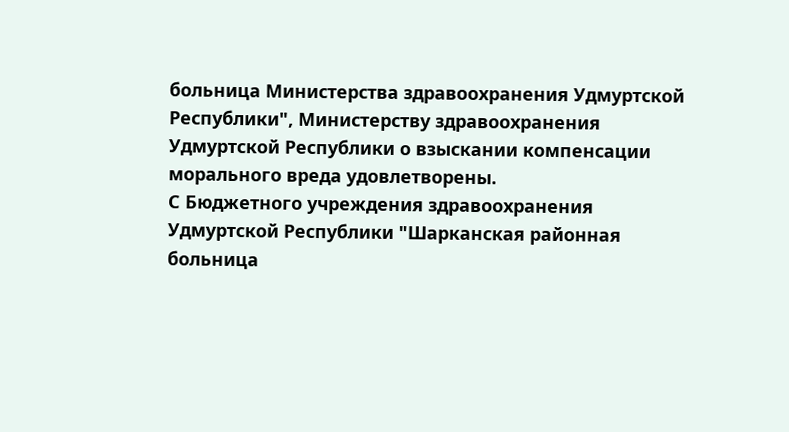больница Министерства здравоохранения Удмуртской Республики", Министерству здравоохранения Удмуртской Республики о взыскании компенсации морального вреда удовлетворены.
С Бюджетного учреждения здравоохранения Удмуртской Республики "Шарканская районная больница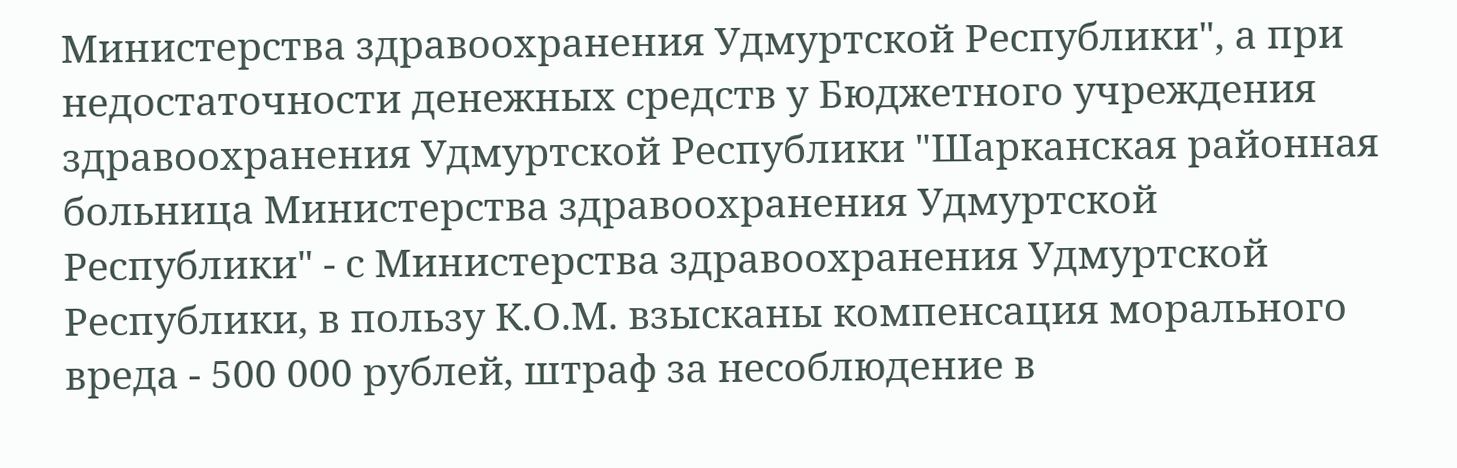Министерства здравоохранения Удмуртской Республики", а при недостаточности денежных средств у Бюджетного учреждения здравоохранения Удмуртской Республики "Шарканская районная больница Министерства здравоохранения Удмуртской Республики" - с Министерства здравоохранения Удмуртской Республики, в пользу К.О.М. взысканы компенсация морального вреда - 500 000 рублей, штраф за несоблюдение в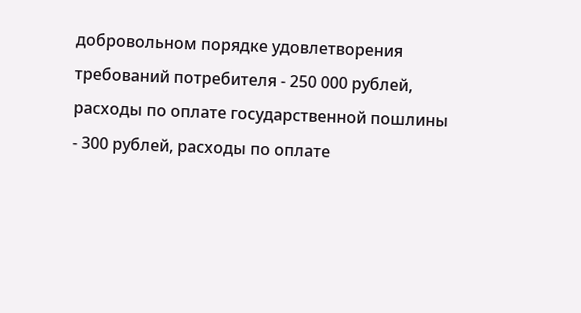добровольном порядке удовлетворения требований потребителя - 250 000 рублей, расходы по оплате государственной пошлины - 300 рублей, расходы по оплате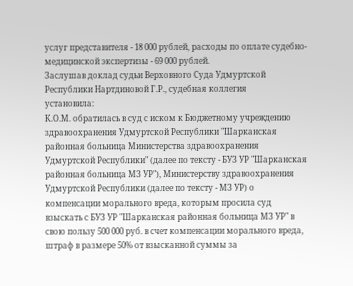услуг представителя - 18 000 рублей, расходы по оплате судебно-медицинской экспертизы - 69 000 рублей.
Заслушав доклад судьи Верховного Суда Удмуртской Республики Нартдиновой Г.Р., судебная коллегия
установила:
К.О.М. обратилась в суд с иском к Бюджетному учреждению здравоохранения Удмуртской Республики "Шарканская районная больница Министерства здравоохранения Удмуртской Республики" (далее по тексту - БУЗ УР "Шарканская районная больница МЗ УР"), Министерству здравоохранения Удмуртской Республики (далее по тексту - МЗ УР) о компенсации морального вреда, которым просила суд взыскать с БУЗ УР "Шарканская районная больница МЗ УР" в свою пользу 500 000 руб. в счет компенсации морального вреда, штраф в размере 50% от взысканной суммы за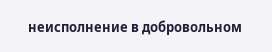неисполнение в добровольном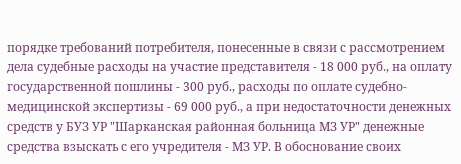порядке требований потребителя, понесенные в связи с рассмотрением дела судебные расходы на участие представителя - 18 000 руб., на оплату государственной пошлины - 300 руб., расходы по оплате судебно-медицинской экспертизы - 69 000 руб., а при недостаточности денежных средств у БУЗ УР "Шарканская районная больница МЗ УР" денежные средства взыскать с его учредителя - МЗ УР. В обоснование своих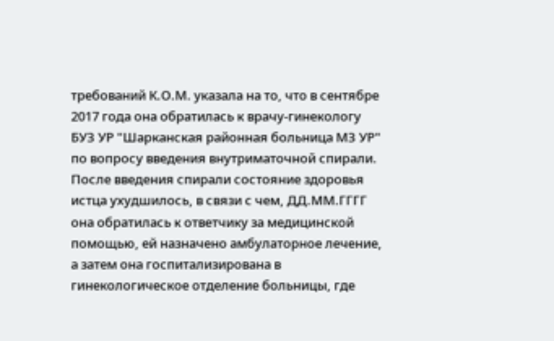требований К.О.М. указала на то, что в сентябре 2017 года она обратилась к врачу-гинекологу БУЗ УР "Шарканская районная больница МЗ УР" по вопросу введения внутриматочной спирали. После введения спирали состояние здоровья истца ухудшилось, в связи с чем, ДД.ММ.ГГГГ она обратилась к ответчику за медицинской помощью, ей назначено амбулаторное лечение, а затем она госпитализирована в гинекологическое отделение больницы, где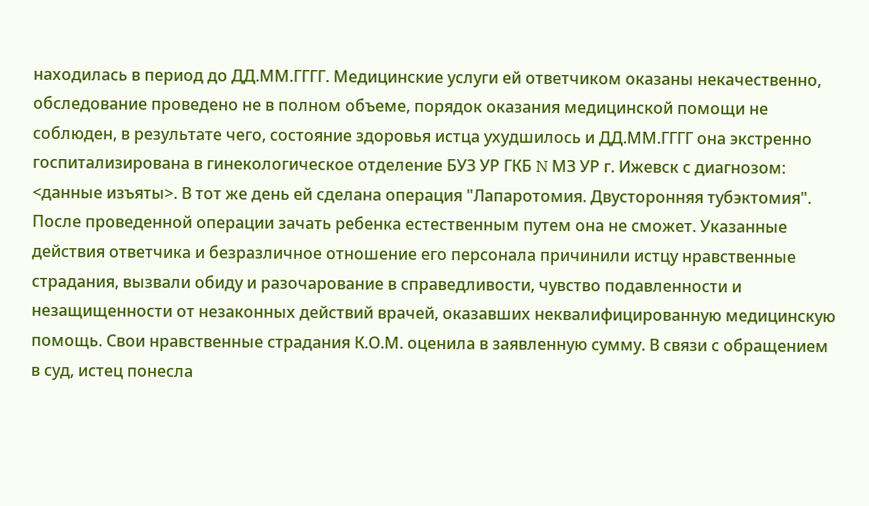находилась в период до ДД.ММ.ГГГГ. Медицинские услуги ей ответчиком оказаны некачественно, обследование проведено не в полном объеме, порядок оказания медицинской помощи не соблюден, в результате чего, состояние здоровья истца ухудшилось и ДД.ММ.ГГГГ она экстренно госпитализирована в гинекологическое отделение БУЗ УР ГКБ N МЗ УР г. Ижевск с диагнозом: <данные изъяты>. В тот же день ей сделана операция "Лапаротомия. Двусторонняя тубэктомия". После проведенной операции зачать ребенка естественным путем она не сможет. Указанные действия ответчика и безразличное отношение его персонала причинили истцу нравственные страдания, вызвали обиду и разочарование в справедливости, чувство подавленности и незащищенности от незаконных действий врачей, оказавших неквалифицированную медицинскую помощь. Свои нравственные страдания К.О.М. оценила в заявленную сумму. В связи с обращением в суд, истец понесла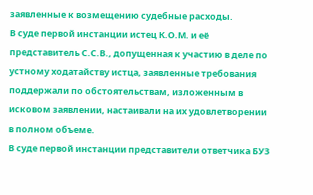заявленные к возмещению судебные расходы.
В суде первой инстанции истец К.О.М. и её представитель С.С.В., допущенная к участию в деле по устному ходатайству истца, заявленные требования поддержали по обстоятельствам, изложенным в исковом заявлении, настаивали на их удовлетворении в полном объеме.
В суде первой инстанции представители ответчика БУЗ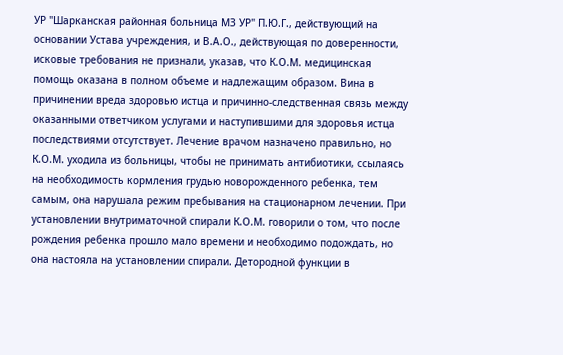УР "Шарканская районная больница МЗ УР" П.Ю.Г., действующий на основании Устава учреждения, и В.А.О., действующая по доверенности, исковые требования не признали, указав, что К.О.М. медицинская помощь оказана в полном объеме и надлежащим образом. Вина в причинении вреда здоровью истца и причинно-следственная связь между оказанными ответчиком услугами и наступившими для здоровья истца последствиями отсутствует. Лечение врачом назначено правильно, но К.О.М. уходила из больницы, чтобы не принимать антибиотики, ссылаясь на необходимость кормления грудью новорожденного ребенка, тем самым, она нарушала режим пребывания на стационарном лечении. При установлении внутриматочной спирали К.О.М. говорили о том, что после рождения ребенка прошло мало времени и необходимо подождать, но она настояла на установлении спирали. Детородной функции в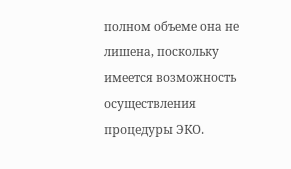полном объеме она не лишена, поскольку имеется возможность осуществления процедуры ЭКО.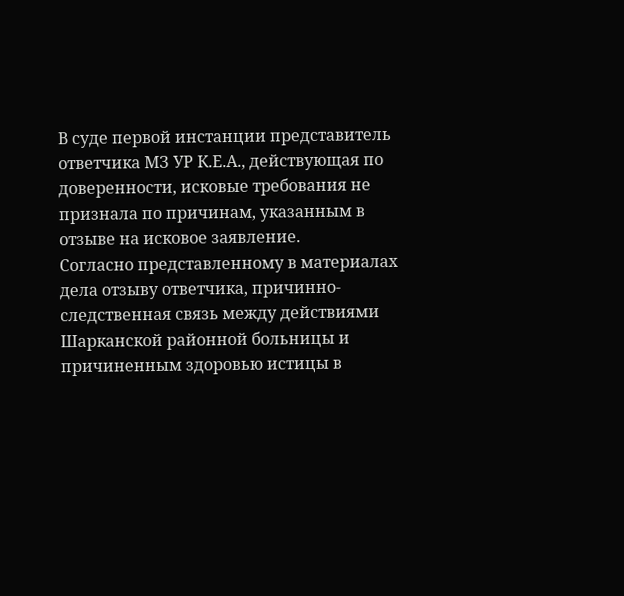В суде первой инстанции представитель ответчика МЗ УР К.Е.А., действующая по доверенности, исковые требования не признала по причинам, указанным в отзыве на исковое заявление.
Согласно представленному в материалах дела отзыву ответчика, причинно-следственная связь между действиями Шарканской районной больницы и причиненным здоровью истицы в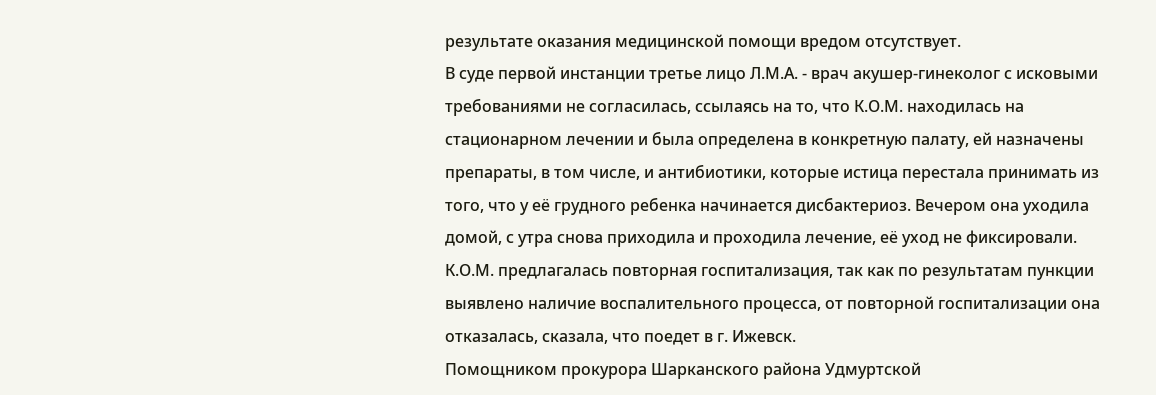результате оказания медицинской помощи вредом отсутствует.
В суде первой инстанции третье лицо Л.М.А. - врач акушер-гинеколог с исковыми требованиями не согласилась, ссылаясь на то, что К.О.М. находилась на стационарном лечении и была определена в конкретную палату, ей назначены препараты, в том числе, и антибиотики, которые истица перестала принимать из того, что у её грудного ребенка начинается дисбактериоз. Вечером она уходила домой, с утра снова приходила и проходила лечение, её уход не фиксировали. К.О.М. предлагалась повторная госпитализация, так как по результатам пункции выявлено наличие воспалительного процесса, от повторной госпитализации она отказалась, сказала, что поедет в г. Ижевск.
Помощником прокурора Шарканского района Удмуртской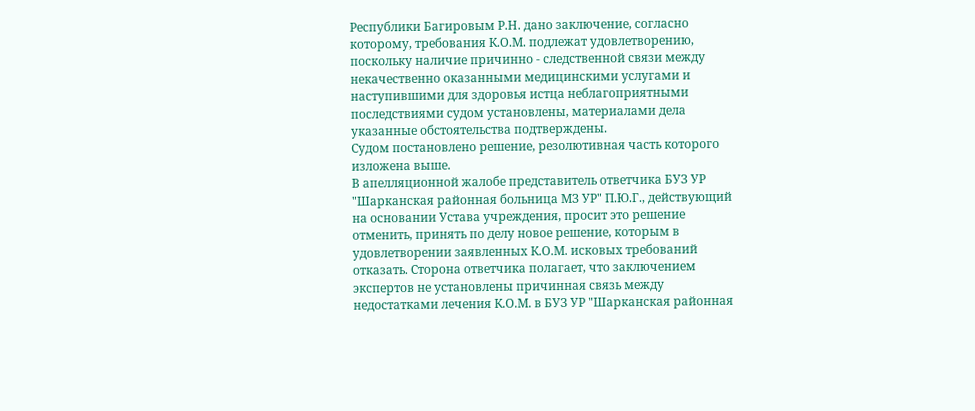Республики Багировым Р.Н. дано заключение, согласно которому, требования К.О.М. подлежат удовлетворению, поскольку наличие причинно - следственной связи между некачественно оказанными медицинскими услугами и наступившими для здоровья истца неблагоприятными последствиями судом установлены, материалами дела указанные обстоятельства подтверждены.
Судом постановлено решение, резолютивная часть которого изложена выше.
В апелляционной жалобе представитель ответчика БУЗ УР "Шарканская районная больница МЗ УР" П.Ю.Г., действующий на основании Устава учреждения, просит это решение отменить, принять по делу новое решение, которым в удовлетворении заявленных К.О.М. исковых требований отказать. Сторона ответчика полагает, что заключением экспертов не установлены причинная связь между недостатками лечения К.О.М. в БУЗ УР "Шарканская районная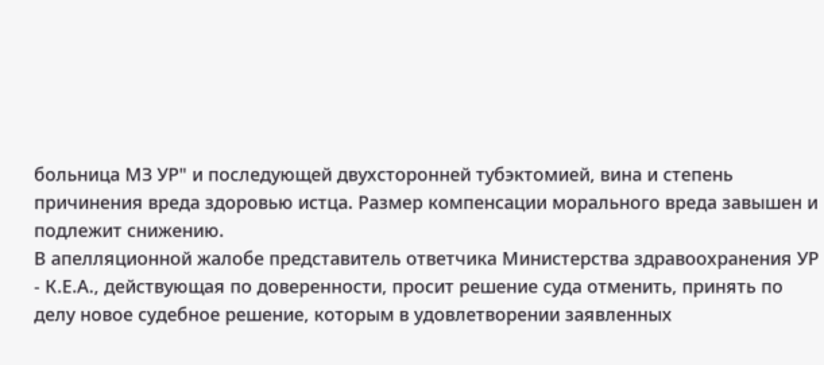больница МЗ УР" и последующей двухсторонней тубэктомией, вина и степень причинения вреда здоровью истца. Размер компенсации морального вреда завышен и подлежит снижению.
В апелляционной жалобе представитель ответчика Министерства здравоохранения УР - К.Е.А., действующая по доверенности, просит решение суда отменить, принять по делу новое судебное решение, которым в удовлетворении заявленных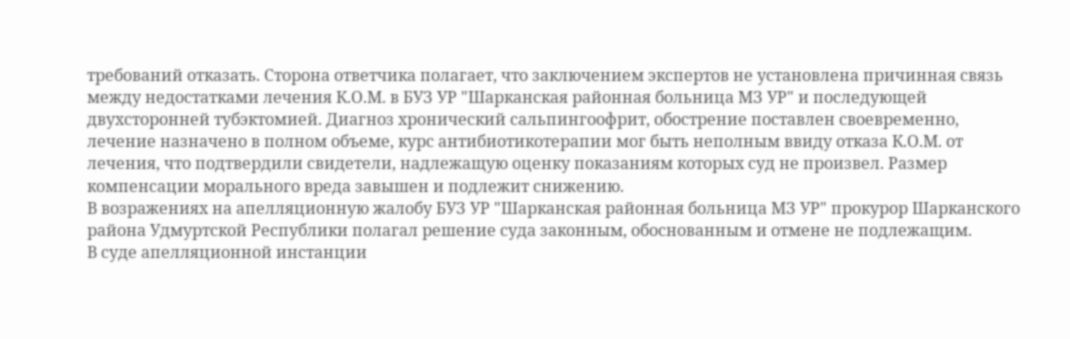требований отказать. Сторона ответчика полагает, что заключением экспертов не установлена причинная связь между недостатками лечения К.О.М. в БУЗ УР "Шарканская районная больница МЗ УР" и последующей двухсторонней тубэктомией. Диагноз хронический сальпингоофрит, обострение поставлен своевременно, лечение назначено в полном объеме, курс антибиотикотерапии мог быть неполным ввиду отказа К.О.М. от лечения, что подтвердили свидетели, надлежащую оценку показаниям которых суд не произвел. Размер компенсации морального вреда завышен и подлежит снижению.
В возражениях на апелляционную жалобу БУЗ УР "Шарканская районная больница МЗ УР" прокурор Шарканского района Удмуртской Республики полагал решение суда законным, обоснованным и отмене не подлежащим.
В суде апелляционной инстанции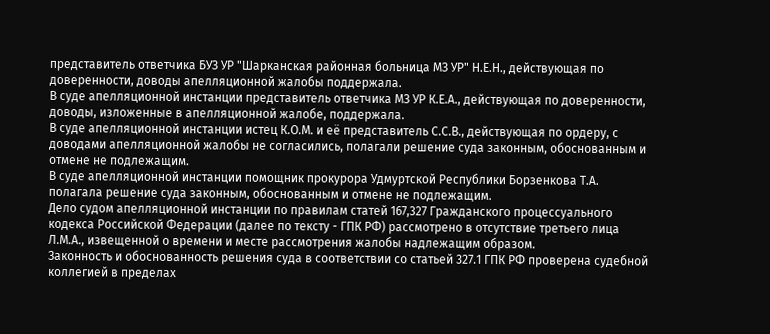представитель ответчика БУЗ УР "Шарканская районная больница МЗ УР" Н.Е.Н., действующая по доверенности, доводы апелляционной жалобы поддержала.
В суде апелляционной инстанции представитель ответчика МЗ УР К.Е.А., действующая по доверенности, доводы, изложенные в апелляционной жалобе, поддержала.
В суде апелляционной инстанции истец К.О.М. и её представитель С.С.В., действующая по ордеру, с доводами апелляционной жалобы не согласились, полагали решение суда законным, обоснованным и отмене не подлежащим.
В суде апелляционной инстанции помощник прокурора Удмуртской Республики Борзенкова Т.А. полагала решение суда законным, обоснованным и отмене не подлежащим.
Дело судом апелляционной инстанции по правилам статей 167,327 Гражданского процессуального кодекса Российской Федерации (далее по тексту - ГПК РФ) рассмотрено в отсутствие третьего лица Л.М.А., извещенной о времени и месте рассмотрения жалобы надлежащим образом.
Законность и обоснованность решения суда в соответствии со статьей 327.1 ГПК РФ проверена судебной коллегией в пределах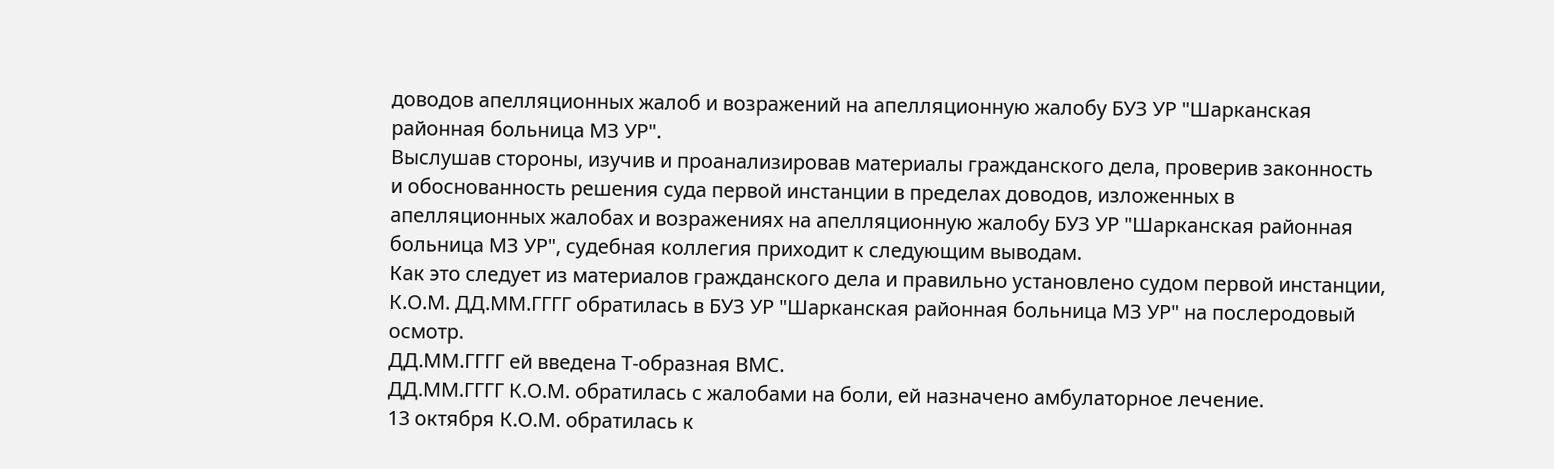доводов апелляционных жалоб и возражений на апелляционную жалобу БУЗ УР "Шарканская районная больница МЗ УР".
Выслушав стороны, изучив и проанализировав материалы гражданского дела, проверив законность и обоснованность решения суда первой инстанции в пределах доводов, изложенных в апелляционных жалобах и возражениях на апелляционную жалобу БУЗ УР "Шарканская районная больница МЗ УР", судебная коллегия приходит к следующим выводам.
Как это следует из материалов гражданского дела и правильно установлено судом первой инстанции, К.О.М. ДД.ММ.ГГГГ обратилась в БУЗ УР "Шарканская районная больница МЗ УР" на послеродовый осмотр.
ДД.ММ.ГГГГ ей введена Т-образная ВМС.
ДД.ММ.ГГГГ К.О.М. обратилась с жалобами на боли, ей назначено амбулаторное лечение.
13 октября К.О.М. обратилась к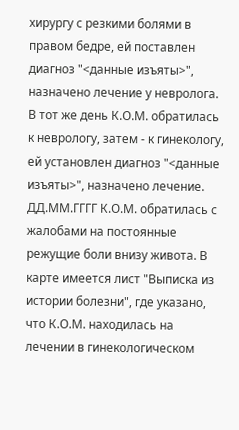хирургу с резкими болями в правом бедре, ей поставлен диагноз "<данные изъяты>", назначено лечение у невролога. В тот же день К.О.М. обратилась к неврологу, затем - к гинекологу, ей установлен диагноз "<данные изъяты>", назначено лечение.
ДД.ММ.ГГГГ К.О.М. обратилась с жалобами на постоянные режущие боли внизу живота. В карте имеется лист "Выписка из истории болезни", где указано, что К.О.М. находилась на лечении в гинекологическом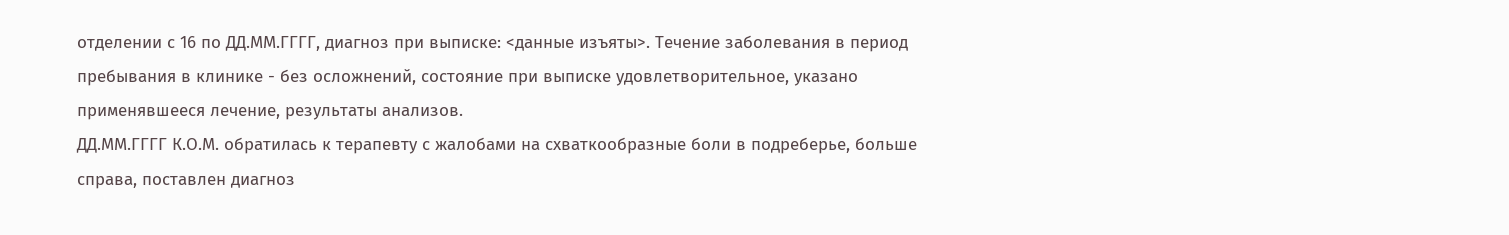отделении с 16 по ДД.ММ.ГГГГ, диагноз при выписке: <данные изъяты>. Течение заболевания в период пребывания в клинике - без осложнений, состояние при выписке удовлетворительное, указано применявшееся лечение, результаты анализов.
ДД.ММ.ГГГГ К.О.М. обратилась к терапевту с жалобами на схваткообразные боли в подреберье, больше справа, поставлен диагноз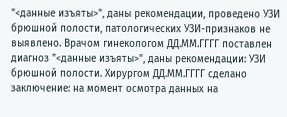"<данные изъяты>", даны рекомендации, проведено УЗИ брюшной полости, патологических УЗИ-признаков не выявлено. Врачом гинекологом ДД.ММ.ГГГГ поставлен диагноз "<данные изъяты>", даны рекомендации: УЗИ брюшной полости. Хирургом ДД.ММ.ГГГГ сделано заключение: на момент осмотра данных на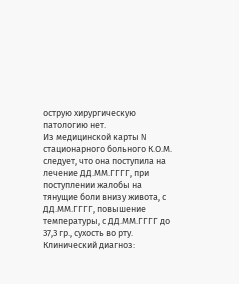острую хирургическую патологию нет.
Из медицинской карты N стационарного больного К.О.М. следует, что она поступила на лечение ДД.ММ.ГГГГ, при поступлении жалобы на тянущие боли внизу живота, с ДД.ММ.ГГГГ, повышение температуры, с ДД.ММ.ГГГГ до 37,3 гр., сухость во рту. Клинический диагноз: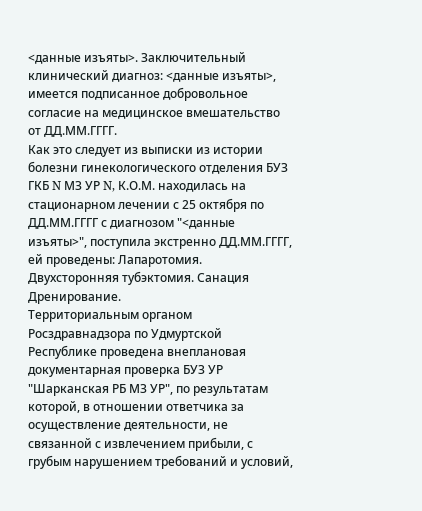<данные изъяты>. Заключительный клинический диагноз: <данные изъяты>, имеется подписанное добровольное согласие на медицинское вмешательство от ДД.ММ.ГГГГ.
Как это следует из выписки из истории болезни гинекологического отделения БУЗ ГКБ N МЗ УР N, К.О.М. находилась на стационарном лечении с 25 октября по ДД.ММ.ГГГГ с диагнозом "<данные изъяты>", поступила экстренно ДД.ММ.ГГГГ, ей проведены: Лапаротомия. Двухсторонняя тубэктомия. Санация Дренирование.
Территориальным органом Росздравнадзора по Удмуртской Республике проведена внеплановая документарная проверка БУЗ УР "Шарканская РБ МЗ УР", по результатам которой, в отношении ответчика за осуществление деятельности, не связанной с извлечением прибыли, с грубым нарушением требований и условий,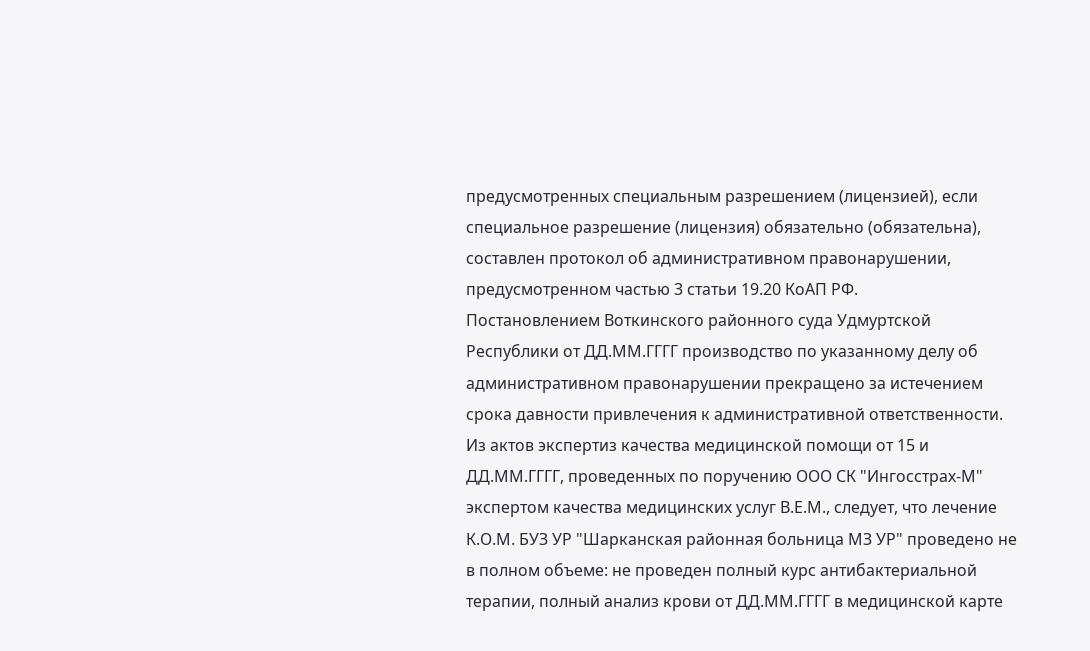предусмотренных специальным разрешением (лицензией), если специальное разрешение (лицензия) обязательно (обязательна), составлен протокол об административном правонарушении, предусмотренном частью 3 статьи 19.20 КоАП РФ.
Постановлением Воткинского районного суда Удмуртской Республики от ДД.ММ.ГГГГ производство по указанному делу об административном правонарушении прекращено за истечением срока давности привлечения к административной ответственности.
Из актов экспертиз качества медицинской помощи от 15 и ДД.ММ.ГГГГ, проведенных по поручению ООО СК "Ингосстрах-М" экспертом качества медицинских услуг В.Е.М., следует, что лечение К.О.М. БУЗ УР "Шарканская районная больница МЗ УР" проведено не в полном объеме: не проведен полный курс антибактериальной терапии, полный анализ крови от ДД.ММ.ГГГГ в медицинской карте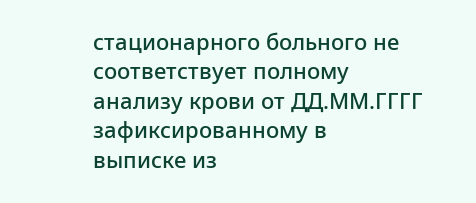стационарного больного не соответствует полному анализу крови от ДД.ММ.ГГГГ зафиксированному в выписке из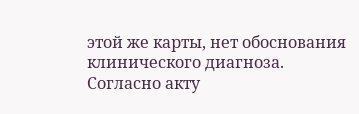этой же карты, нет обоснования клинического диагноза.
Согласно акту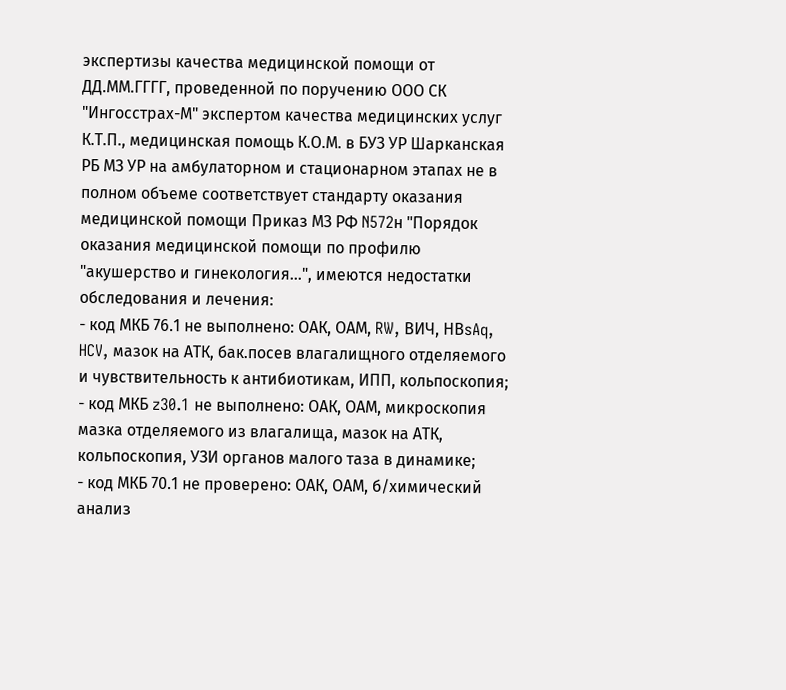экспертизы качества медицинской помощи от ДД.ММ.ГГГГ, проведенной по поручению ООО СК "Ингосстрах-М" экспертом качества медицинских услуг К.Т.П., медицинская помощь К.О.М. в БУЗ УР Шарканская РБ МЗ УР на амбулаторном и стационарном этапах не в полном объеме соответствует стандарту оказания медицинской помощи Приказ МЗ РФ N572н "Порядок оказания медицинской помощи по профилю "акушерство и гинекология...", имеются недостатки обследования и лечения:
- код МКБ 76.1 не выполнено: ОАК, ОАМ, RW, ВИЧ, НВsAq, HCV, мазок на АТК, бак.посев влагалищного отделяемого и чувствительность к антибиотикам, ИПП, кольпоскопия;
- код МКБ z30.1 не выполнено: ОАК, ОАМ, микроскопия мазка отделяемого из влагалища, мазок на АТК, кольпоскопия, УЗИ органов малого таза в динамике;
- код МКБ 70.1 не проверено: ОАК, ОАМ, б/химический анализ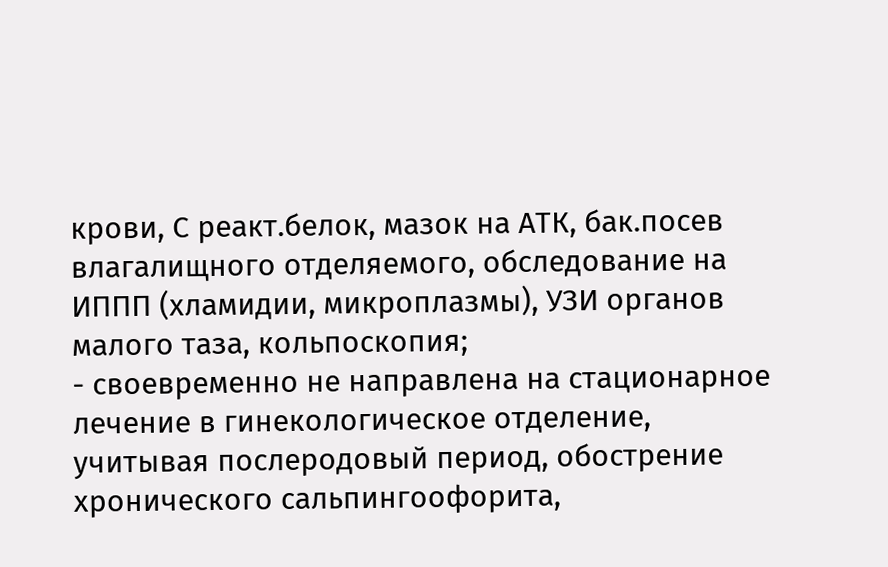крови, С реакт.белок, мазок на АТК, бак.посев влагалищного отделяемого, обследование на ИППП (хламидии, микроплазмы), УЗИ органов малого таза, кольпоскопия;
- своевременно не направлена на стационарное лечение в гинекологическое отделение, учитывая послеродовый период, обострение хронического сальпингоофорита,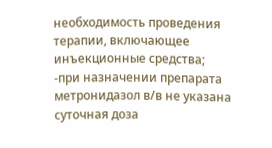необходимость проведения терапии, включающее инъекционные средства;
-при назначении препарата метронидазол в/в не указана суточная доза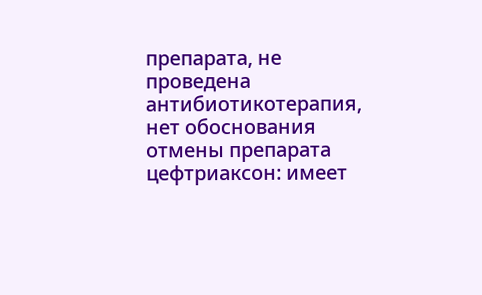препарата, не проведена антибиотикотерапия, нет обоснования отмены препарата цефтриаксон: имеет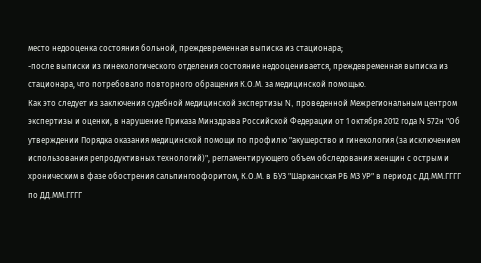место недооценка состояния больной, преждевременная выписка из стационара;
-после выписки из гинекологического отделения состояние недооценивается, преждевременная выписка из стационара, что потребовало повторного обращения К.О.М. за медицинской помощью.
Как это следует из заключения судебной медицинской экспертизы N, проведенной Межрегиональным центром экспертизы и оценки, в нарушение Приказа Минздрава Российской Федерации от 1 октября 2012 года N 572н "Об утверждении Порядка оказания медицинской помощи по профилю "акушерство и гинекология (за исключением использования репродуктивных технологий)", регламентирующего объем обследования женщин с острым и хроническим в фазе обострения сальпингоофоритом, К.О.М. в БУЗ "Шарканская РБ МЗ УР" в период с ДД.ММ.ГГГГ по ДД.ММ.ГГГГ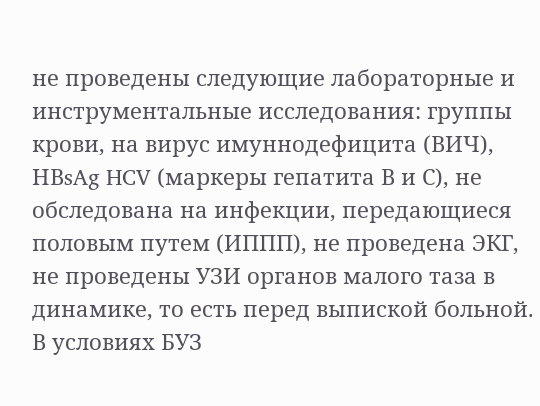не проведены следующие лабораторные и инструментальные исследования: группы крови, на вирус имуннодефицита (ВИЧ), НВsAg HCV (маркеры гепатита В и С), не обследована на инфекции, передающиеся половым путем (ИППП), не проведена ЭКГ, не проведены УЗИ органов малого таза в динамике, то есть перед выпиской больной.
В условиях БУЗ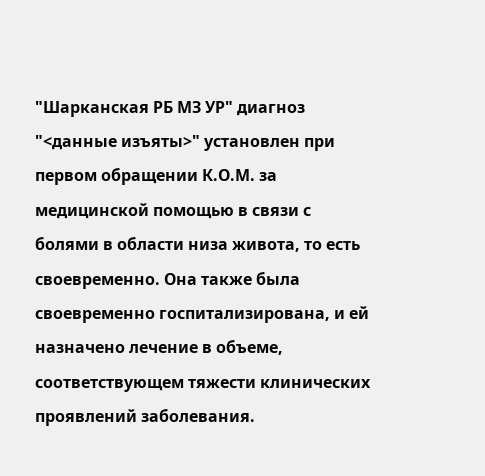"Шарканская РБ МЗ УР" диагноз "<данные изъяты>" установлен при первом обращении К.О.М. за медицинской помощью в связи с болями в области низа живота, то есть своевременно. Она также была своевременно госпитализирована, и ей назначено лечение в объеме, соответствующем тяжести клинических проявлений заболевания.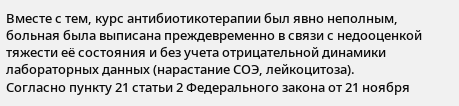Вместе с тем, курс антибиотикотерапии был явно неполным, больная была выписана преждевременно в связи с недооценкой тяжести её состояния и без учета отрицательной динамики лабораторных данных (нарастание СОЭ, лейкоцитоза).
Согласно пункту 21 статьи 2 Федерального закона от 21 ноября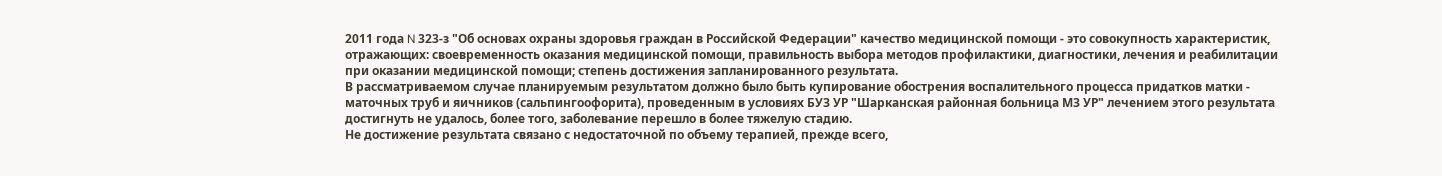2011 года N 323-з "Об основах охраны здоровья граждан в Российской Федерации" качество медицинской помощи - это совокупность характеристик, отражающих: своевременность оказания медицинской помощи, правильность выбора методов профилактики, диагностики, лечения и реабилитации при оказании медицинской помощи; степень достижения запланированного результата.
В рассматриваемом случае планируемым результатом должно было быть купирование обострения воспалительного процесса придатков матки - маточных труб и яичников (сальпингоофорита), проведенным в условиях БУЗ УР "Шарканская районная больница МЗ УР" лечением этого результата достигнуть не удалось, более того, заболевание перешло в более тяжелую стадию.
Не достижение результата связано с недостаточной по объему терапией, прежде всего,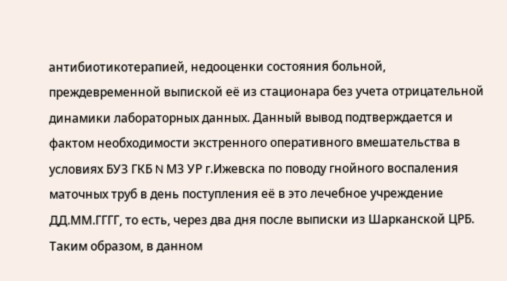антибиотикотерапией, недооценки состояния больной, преждевременной выпиской её из стационара без учета отрицательной динамики лабораторных данных. Данный вывод подтверждается и фактом необходимости экстренного оперативного вмешательства в условиях БУЗ ГКБ N МЗ УР г.Ижевска по поводу гнойного воспаления маточных труб в день поступления её в это лечебное учреждение ДД.ММ.ГГГГ, то есть, через два дня после выписки из Шарканской ЦРБ. Таким образом, в данном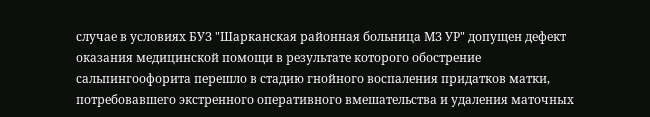случае в условиях БУЗ "Шарканская районная больница МЗ УР" допущен дефект оказания медицинской помощи в результате которого обострение сальпингоофорита перешло в стадию гнойного воспаления придатков матки, потребовавшего экстренного оперативного вмешательства и удаления маточных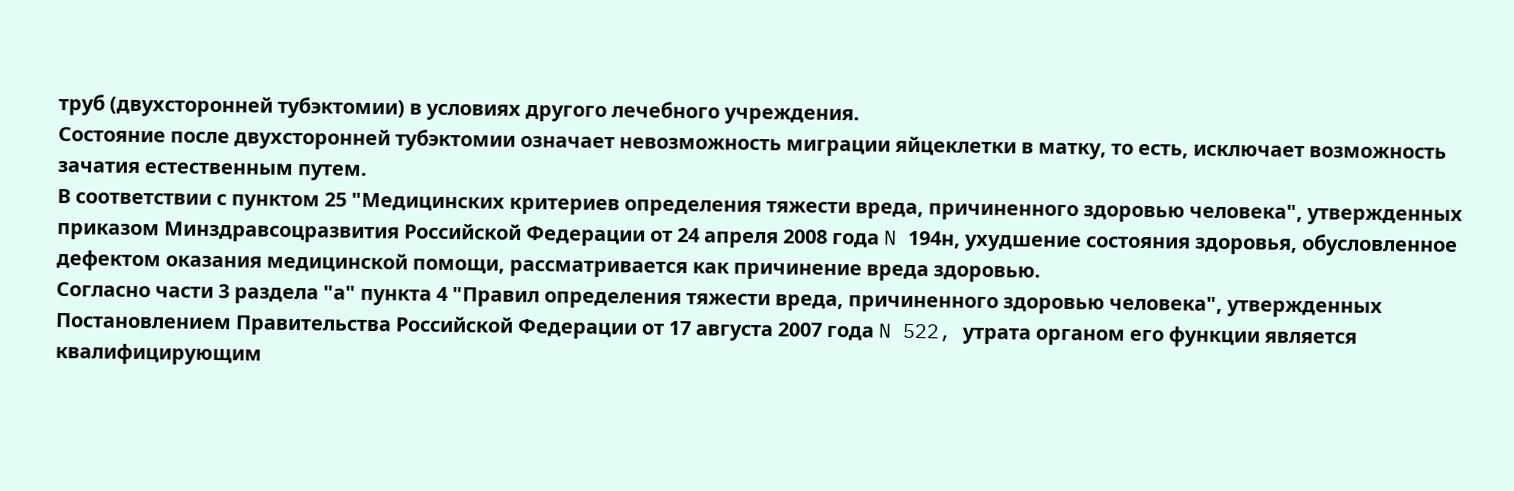труб (двухсторонней тубэктомии) в условиях другого лечебного учреждения.
Состояние после двухсторонней тубэктомии означает невозможность миграции яйцеклетки в матку, то есть, исключает возможность зачатия естественным путем.
В соответствии с пунктом 25 "Медицинских критериев определения тяжести вреда, причиненного здоровью человека", утвержденных приказом Минздравсоцразвития Российской Федерации от 24 апреля 2008 года N 194н, ухудшение состояния здоровья, обусловленное дефектом оказания медицинской помощи, рассматривается как причинение вреда здоровью.
Согласно части 3 раздела "а" пункта 4 "Правил определения тяжести вреда, причиненного здоровью человека", утвержденных Постановлением Правительства Российской Федерации от 17 августа 2007 года N 522, утрата органом его функции является квалифицирующим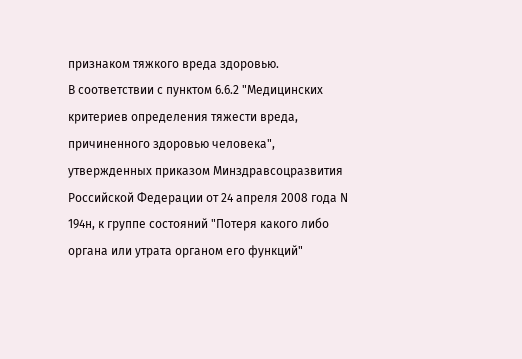признаком тяжкого вреда здоровью.
В соответствии с пунктом 6.6.2 "Медицинских критериев определения тяжести вреда, причиненного здоровью человека", утвержденных приказом Минздравсоцразвития Российской Федерации от 24 апреля 2008 года N 194н, к группе состояний "Потеря какого либо органа или утрата органом его функций"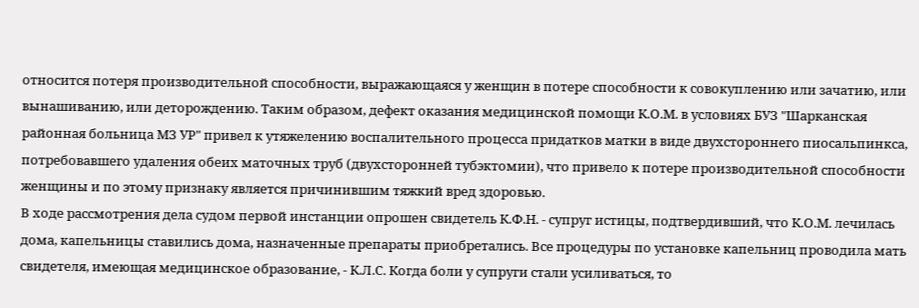относится потеря производительной способности, выражающаяся у женщин в потере способности к совокуплению или зачатию, или вынашиванию, или деторождению. Таким образом, дефект оказания медицинской помощи К.О.М. в условиях БУЗ "Шарканская районная больница МЗ УР" привел к утяжелению воспалительного процесса придатков матки в виде двухстороннего пиосальпинкса, потребовавшего удаления обеих маточных труб (двухсторонней тубэктомии), что привело к потере производительной способности женщины и по этому признаку является причинившим тяжкий вред здоровью.
В ходе рассмотрения дела судом первой инстанции опрошен свидетель К.Ф.Н. - супруг истицы, подтвердивший, что К.О.М. лечилась дома, капельницы ставились дома, назначенные препараты приобретались. Все процедуры по установке капельниц проводила мать свидетеля, имеющая медицинское образование, - К.Л.С. Когда боли у супруги стали усиливаться, то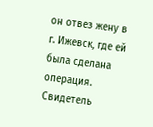он отвез жену в г. Ижевск, где ей была сделана операция.
Свидетель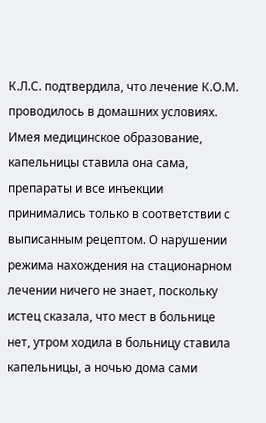К.Л.С. подтвердила, что лечение К.О.М. проводилось в домашних условиях. Имея медицинское образование, капельницы ставила она сама, препараты и все инъекции принимались только в соответствии с выписанным рецептом. О нарушении режима нахождения на стационарном лечении ничего не знает, поскольку истец сказала, что мест в больнице нет, утром ходила в больницу ставила капельницы, а ночью дома сами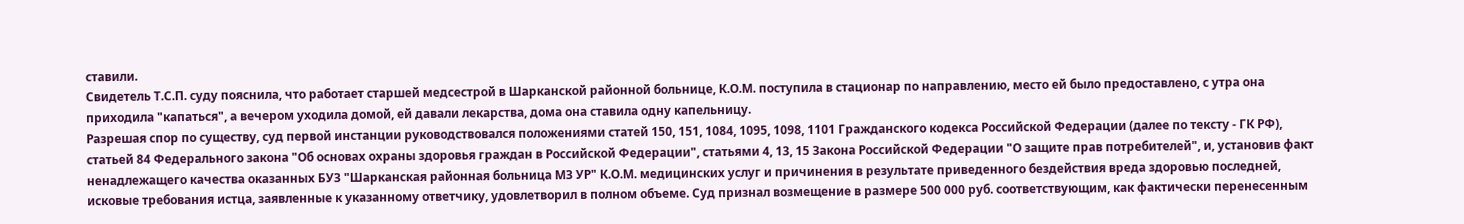ставили.
Свидетель Т.С.П. суду пояснила, что работает старшей медсестрой в Шарканской районной больнице, К.О.М. поступила в стационар по направлению, место ей было предоставлено, с утра она приходила "капаться", а вечером уходила домой, ей давали лекарства, дома она ставила одну капельницу.
Разрешая спор по существу, суд первой инстанции руководствовался положениями статей 150, 151, 1084, 1095, 1098, 1101 Гражданского кодекса Российской Федерации (далее по тексту - ГК РФ), статьей 84 Федерального закона "Об основах охраны здоровья граждан в Российской Федерации", статьями 4, 13, 15 Закона Российской Федерации "О защите прав потребителей", и, установив факт ненадлежащего качества оказанных БУЗ "Шарканская районная больница МЗ УР" К.О.М. медицинских услуг и причинения в результате приведенного бездействия вреда здоровью последней, исковые требования истца, заявленные к указанному ответчику, удовлетворил в полном объеме. Суд признал возмещение в размере 500 000 руб. соответствующим, как фактически перенесенным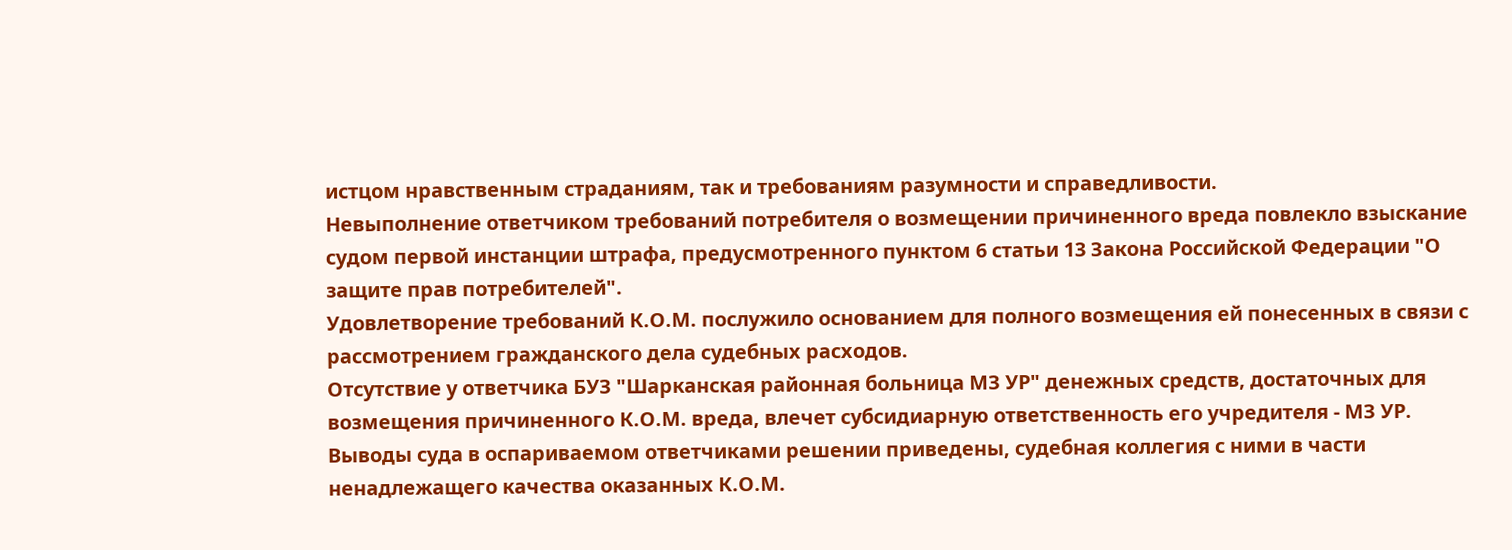истцом нравственным страданиям, так и требованиям разумности и справедливости.
Невыполнение ответчиком требований потребителя о возмещении причиненного вреда повлекло взыскание судом первой инстанции штрафа, предусмотренного пунктом 6 статьи 13 Закона Российской Федерации "О защите прав потребителей".
Удовлетворение требований К.О.М. послужило основанием для полного возмещения ей понесенных в связи с рассмотрением гражданского дела судебных расходов.
Отсутствие у ответчика БУЗ "Шарканская районная больница МЗ УР" денежных средств, достаточных для возмещения причиненного К.О.М. вреда, влечет субсидиарную ответственность его учредителя - МЗ УР.
Выводы суда в оспариваемом ответчиками решении приведены, судебная коллегия с ними в части ненадлежащего качества оказанных К.О.М.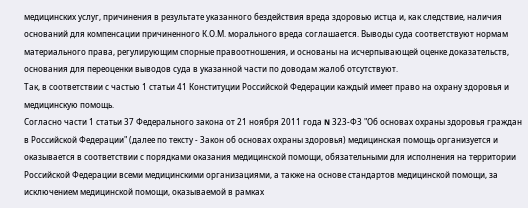медицинских услуг, причинения в результате указанного бездействия вреда здоровью истца и, как следствие, наличия оснований для компенсации причиненного К.О.М. морального вреда соглашается. Выводы суда соответствуют нормам материального права, регулирующим спорные правоотношения, и основаны на исчерпывающей оценке доказательств, основания для переоценки выводов суда в указанной части по доводам жалоб отсутствуют.
Так, в соответствии с частью 1 статьи 41 Конституции Российской Федерации каждый имеет право на охрану здоровья и медицинскую помощь.
Согласно части 1 статьи 37 Федерального закона от 21 ноября 2011 года N 323-ФЗ "Об основах охраны здоровья граждан в Российской Федерации" (далее по тексту - Закон об основах охраны здоровья) медицинская помощь организуется и оказывается в соответствии с порядками оказания медицинской помощи, обязательными для исполнения на территории Российской Федерации всеми медицинскими организациями, а также на основе стандартов медицинской помощи, за исключением медицинской помощи, оказываемой в рамках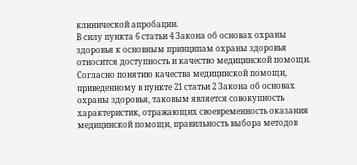клинической апробации.
В силу пункта 6 статьи 4 Закона об основах охраны здоровья к основным принципам охраны здоровья относится доступность и качество медицинской помощи.
Согласно понятию качества медицинской помощи, приведенному в пункте 21 статьи 2 Закона об основах охраны здоровья, таковым является совокупность характеристик, отражающих своевременность оказания медицинской помощи, правильность выбора методов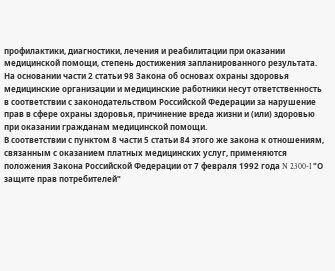профилактики, диагностики, лечения и реабилитации при оказании медицинской помощи, степень достижения запланированного результата.
На основании части 2 статьи 98 Закона об основах охраны здоровья медицинские организации и медицинские работники несут ответственность в соответствии с законодательством Российской Федерации за нарушение прав в сфере охраны здоровья, причинение вреда жизни и (или) здоровью при оказании гражданам медицинской помощи.
В соответствии с пунктом 8 части 5 статьи 84 этого же закона к отношениям, связанным с оказанием платных медицинских услуг, применяются положения Закона Российской Федерации от 7 февраля 1992 года N 2300-I "О защите прав потребителей"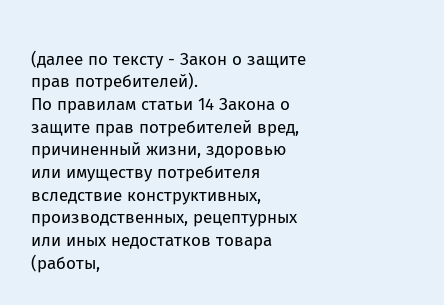(далее по тексту - Закон о защите прав потребителей).
По правилам статьи 14 Закона о защите прав потребителей вред, причиненный жизни, здоровью или имуществу потребителя вследствие конструктивных, производственных, рецептурных или иных недостатков товара (работы,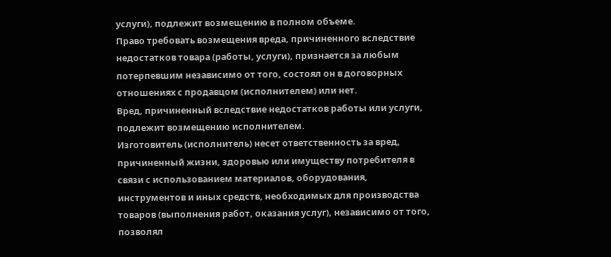услуги), подлежит возмещению в полном объеме.
Право требовать возмещения вреда, причиненного вследствие недостатков товара (работы, услуги), признается за любым потерпевшим независимо от того, состоял он в договорных отношениях с продавцом (исполнителем) или нет.
Вред, причиненный вследствие недостатков работы или услуги, подлежит возмещению исполнителем.
Изготовитель (исполнитель) несет ответственность за вред, причиненный жизни, здоровью или имуществу потребителя в связи с использованием материалов, оборудования, инструментов и иных средств, необходимых для производства товаров (выполнения работ, оказания услуг), независимо от того, позволял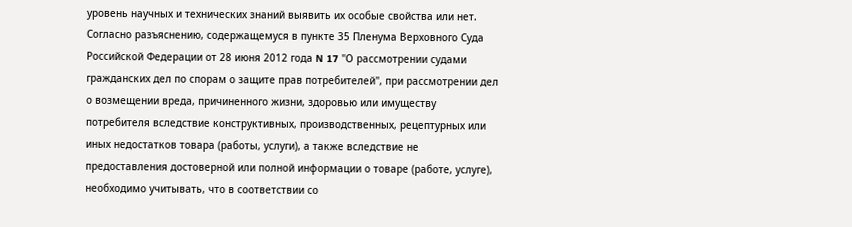уровень научных и технических знаний выявить их особые свойства или нет.
Согласно разъяснению, содержащемуся в пункте 35 Пленума Верховного Суда Российской Федерации от 28 июня 2012 года N 17 "О рассмотрении судами гражданских дел по спорам о защите прав потребителей", при рассмотрении дел о возмещении вреда, причиненного жизни, здоровью или имуществу потребителя вследствие конструктивных, производственных, рецептурных или иных недостатков товара (работы, услуги), а также вследствие не предоставления достоверной или полной информации о товаре (работе, услуге), необходимо учитывать, что в соответствии со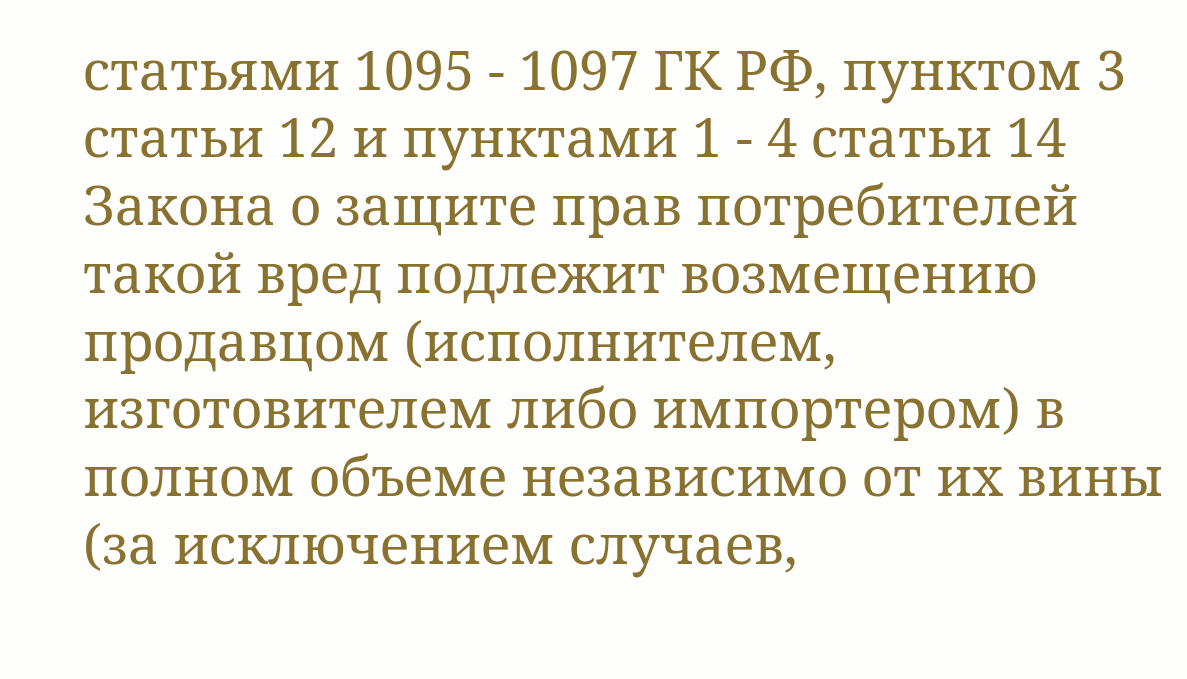статьями 1095 - 1097 ГК РФ, пунктом 3 статьи 12 и пунктами 1 - 4 статьи 14 Закона о защите прав потребителей такой вред подлежит возмещению продавцом (исполнителем, изготовителем либо импортером) в полном объеме независимо от их вины (за исключением случаев,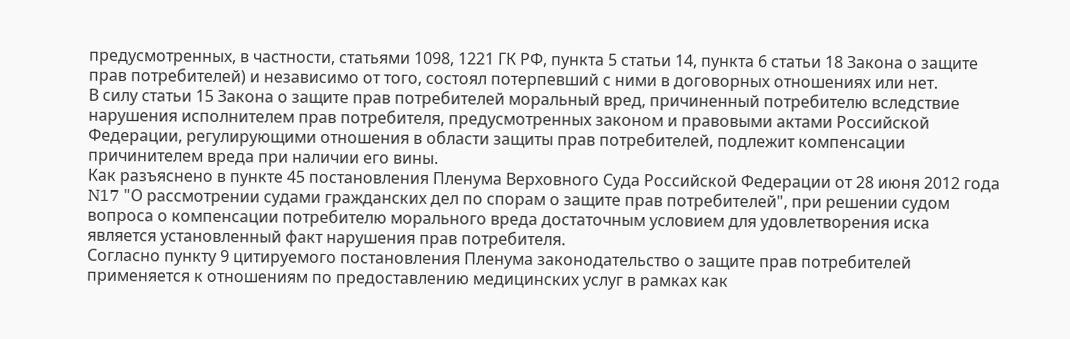предусмотренных, в частности, статьями 1098, 1221 ГК РФ, пункта 5 статьи 14, пункта 6 статьи 18 Закона о защите прав потребителей) и независимо от того, состоял потерпевший с ними в договорных отношениях или нет.
В силу статьи 15 Закона о защите прав потребителей моральный вред, причиненный потребителю вследствие нарушения исполнителем прав потребителя, предусмотренных законом и правовыми актами Российской Федерации, регулирующими отношения в области защиты прав потребителей, подлежит компенсации причинителем вреда при наличии его вины.
Как разъяснено в пункте 45 постановления Пленума Верховного Суда Российской Федерации от 28 июня 2012 года N17 "О рассмотрении судами гражданских дел по спорам о защите прав потребителей", при решении судом вопроса о компенсации потребителю морального вреда достаточным условием для удовлетворения иска является установленный факт нарушения прав потребителя.
Согласно пункту 9 цитируемого постановления Пленума законодательство о защите прав потребителей применяется к отношениям по предоставлению медицинских услуг в рамках как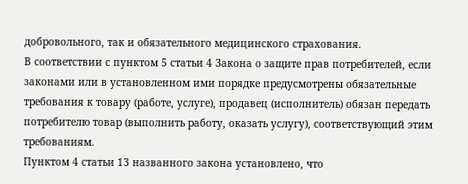добровольного, так и обязательного медицинского страхования.
В соответствии с пунктом 5 статьи 4 Закона о защите прав потребителей, если законами или в установленном ими порядке предусмотрены обязательные требования к товару (работе, услуге), продавец (исполнитель) обязан передать потребителю товар (выполнить работу, оказать услугу), соответствующий этим требованиям.
Пунктом 4 статьи 13 названного закона установлено, что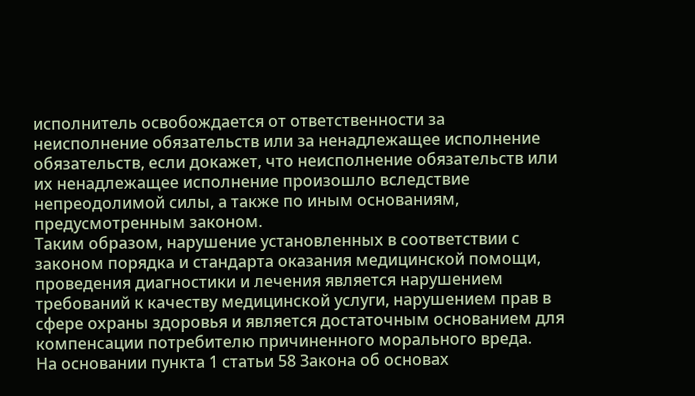исполнитель освобождается от ответственности за неисполнение обязательств или за ненадлежащее исполнение обязательств, если докажет, что неисполнение обязательств или их ненадлежащее исполнение произошло вследствие непреодолимой силы, а также по иным основаниям, предусмотренным законом.
Таким образом, нарушение установленных в соответствии с законом порядка и стандарта оказания медицинской помощи, проведения диагностики и лечения является нарушением требований к качеству медицинской услуги, нарушением прав в сфере охраны здоровья и является достаточным основанием для компенсации потребителю причиненного морального вреда.
На основании пункта 1 статьи 58 Закона об основах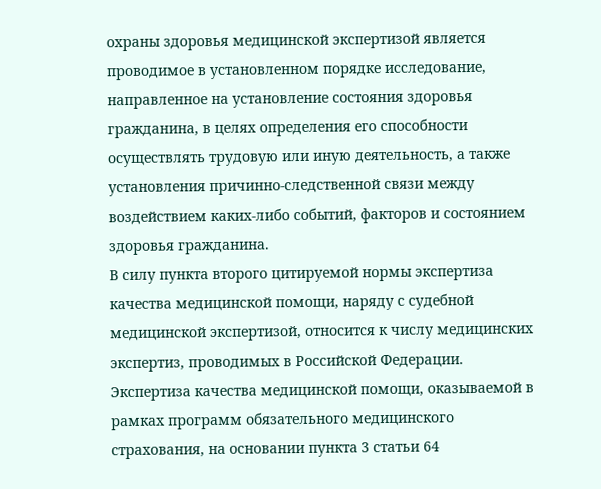охраны здоровья медицинской экспертизой является проводимое в установленном порядке исследование, направленное на установление состояния здоровья гражданина, в целях определения его способности осуществлять трудовую или иную деятельность, а также установления причинно-следственной связи между воздействием каких-либо событий, факторов и состоянием здоровья гражданина.
В силу пункта второго цитируемой нормы экспертиза качества медицинской помощи, наряду с судебной медицинской экспертизой, относится к числу медицинских экспертиз, проводимых в Российской Федерации.
Экспертиза качества медицинской помощи, оказываемой в рамках программ обязательного медицинского страхования, на основании пункта 3 статьи 64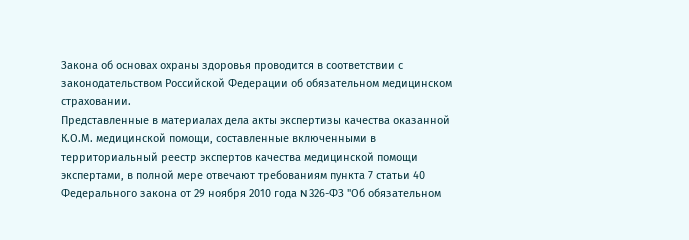Закона об основах охраны здоровья проводится в соответствии с законодательством Российской Федерации об обязательном медицинском страховании.
Представленные в материалах дела акты экспертизы качества оказанной К.О.М. медицинской помощи, составленные включенными в территориальный реестр экспертов качества медицинской помощи экспертами, в полной мере отвечают требованиям пункта 7 статьи 40 Федерального закона от 29 ноября 2010 года N 326-ФЗ "Об обязательном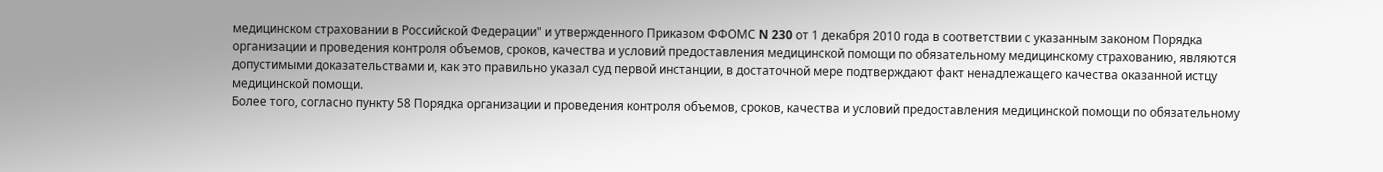медицинском страховании в Российской Федерации" и утвержденного Приказом ФФОМС N 230 от 1 декабря 2010 года в соответствии с указанным законом Порядка организации и проведения контроля объемов, сроков, качества и условий предоставления медицинской помощи по обязательному медицинскому страхованию, являются допустимыми доказательствами и, как это правильно указал суд первой инстанции, в достаточной мере подтверждают факт ненадлежащего качества оказанной истцу медицинской помощи.
Более того, согласно пункту 58 Порядка организации и проведения контроля объемов, сроков, качества и условий предоставления медицинской помощи по обязательному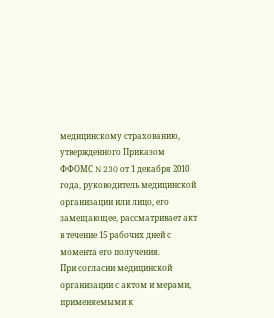медицинскому страхованию, утвержденного Приказом ФФОМС N 230 от 1 декабря 2010 года, руководитель медицинской организации или лицо, его замещающее, рассматривает акт в течение 15 рабочих дней с момента его получения.
При согласии медицинской организации с актом и мерами, применяемыми к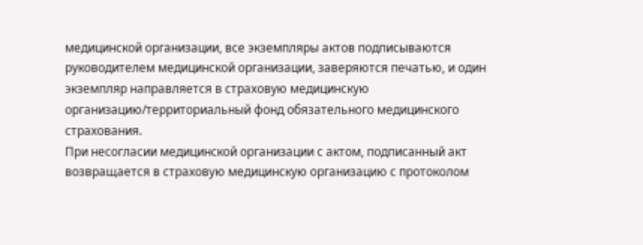медицинской организации, все экземпляры актов подписываются руководителем медицинской организации, заверяются печатью, и один экземпляр направляется в страховую медицинскую организацию/территориальный фонд обязательного медицинского страхования.
При несогласии медицинской организации с актом, подписанный акт возвращается в страховую медицинскую организацию с протоколом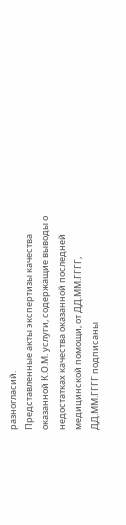разногласий.
Представленные акты экспертизы качества оказанной К.О.М. услуги, содержащие выводы о недостатках качества оказанной последней медицинской помощи, от ДД.ММ.ГГГГ, ДД.ММ.ГГГГ подписаны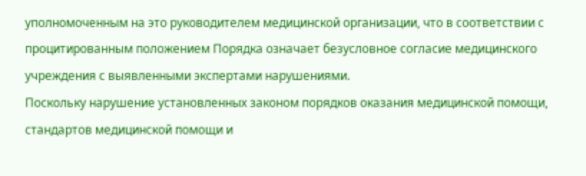уполномоченным на это руководителем медицинской организации, что в соответствии с процитированным положением Порядка означает безусловное согласие медицинского учреждения с выявленными экспертами нарушениями.
Поскольку нарушение установленных законом порядков оказания медицинской помощи, стандартов медицинской помощи и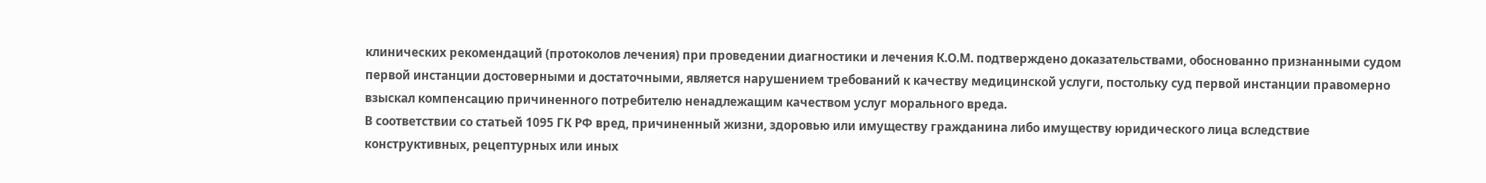клинических рекомендаций (протоколов лечения) при проведении диагностики и лечения К.О.М. подтверждено доказательствами, обоснованно признанными судом первой инстанции достоверными и достаточными, является нарушением требований к качеству медицинской услуги, постольку суд первой инстанции правомерно взыскал компенсацию причиненного потребителю ненадлежащим качеством услуг морального вреда.
В соответствии со статьей 1095 ГК РФ вред, причиненный жизни, здоровью или имуществу гражданина либо имуществу юридического лица вследствие конструктивных, рецептурных или иных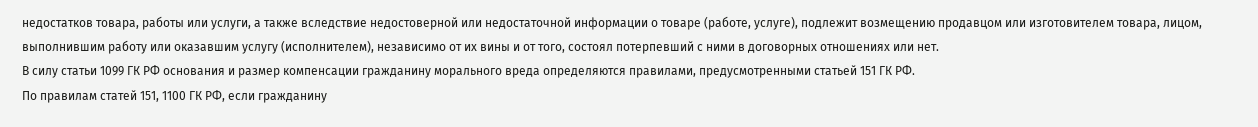недостатков товара, работы или услуги, а также вследствие недостоверной или недостаточной информации о товаре (работе, услуге), подлежит возмещению продавцом или изготовителем товара, лицом, выполнившим работу или оказавшим услугу (исполнителем), независимо от их вины и от того, состоял потерпевший с ними в договорных отношениях или нет.
В силу статьи 1099 ГК РФ основания и размер компенсации гражданину морального вреда определяются правилами, предусмотренными статьей 151 ГК РФ.
По правилам статей 151, 1100 ГК РФ, если гражданину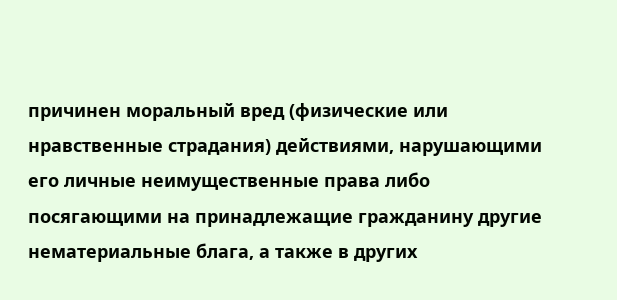причинен моральный вред (физические или нравственные страдания) действиями, нарушающими его личные неимущественные права либо посягающими на принадлежащие гражданину другие нематериальные блага, а также в других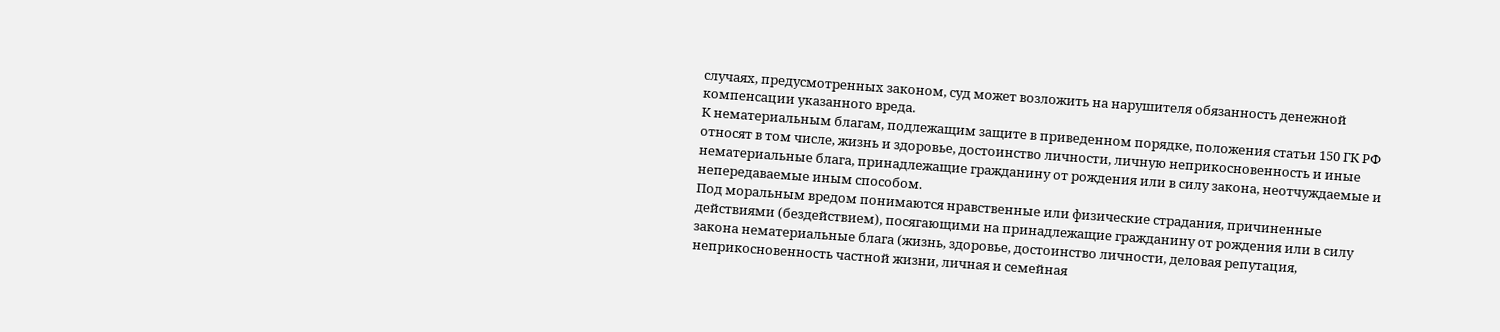случаях, предусмотренных законом, суд может возложить на нарушителя обязанность денежной компенсации указанного вреда.
К нематериальным благам, подлежащим защите в приведенном порядке, положения статьи 150 ГК РФ относят в том числе, жизнь и здоровье, достоинство личности, личную неприкосновенность и иные нематериальные блага, принадлежащие гражданину от рождения или в силу закона, неотчуждаемые и непередаваемые иным способом.
Под моральным вредом понимаются нравственные или физические страдания, причиненные действиями (бездействием), посягающими на принадлежащие гражданину от рождения или в силу закона нематериальные блага (жизнь, здоровье, достоинство личности, деловая репутация, неприкосновенность частной жизни, личная и семейная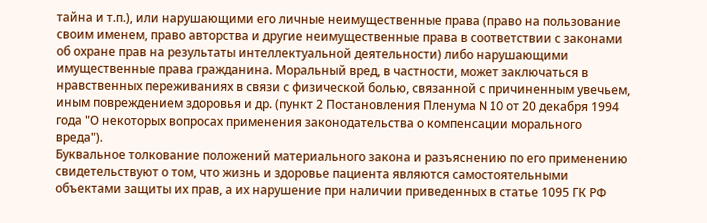тайна и т.п.), или нарушающими его личные неимущественные права (право на пользование своим именем, право авторства и другие неимущественные права в соответствии с законами об охране прав на результаты интеллектуальной деятельности) либо нарушающими имущественные права гражданина. Моральный вред, в частности, может заключаться в нравственных переживаниях в связи с физической болью, связанной с причиненным увечьем, иным повреждением здоровья и др. (пункт 2 Постановления Пленума N 10 от 20 декабря 1994 года "О некоторых вопросах применения законодательства о компенсации морального вреда").
Буквальное толкование положений материального закона и разъяснению по его применению свидетельствуют о том, что жизнь и здоровье пациента являются самостоятельными объектами защиты их прав, а их нарушение при наличии приведенных в статье 1095 ГК РФ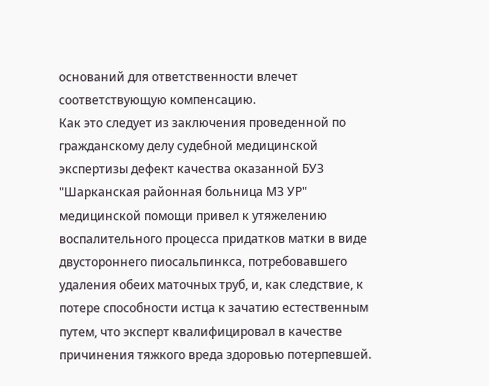оснований для ответственности влечет соответствующую компенсацию.
Как это следует из заключения проведенной по гражданскому делу судебной медицинской экспертизы дефект качества оказанной БУЗ "Шарканская районная больница МЗ УР" медицинской помощи привел к утяжелению воспалительного процесса придатков матки в виде двустороннего пиосальпинкса, потребовавшего удаления обеих маточных труб, и, как следствие, к потере способности истца к зачатию естественным путем, что эксперт квалифицировал в качестве причинения тяжкого вреда здоровью потерпевшей.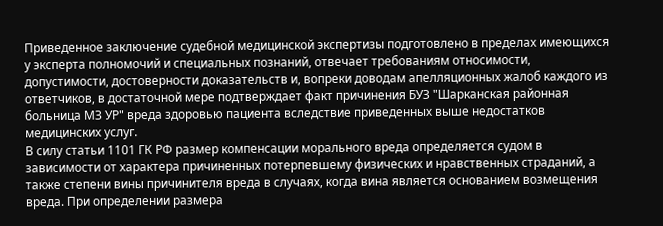Приведенное заключение судебной медицинской экспертизы подготовлено в пределах имеющихся у эксперта полномочий и специальных познаний, отвечает требованиям относимости, допустимости, достоверности доказательств и, вопреки доводам апелляционных жалоб каждого из ответчиков, в достаточной мере подтверждает факт причинения БУЗ "Шарканская районная больница МЗ УР" вреда здоровью пациента вследствие приведенных выше недостатков медицинских услуг.
В силу статьи 1101 ГК РФ размер компенсации морального вреда определяется судом в зависимости от характера причиненных потерпевшему физических и нравственных страданий, а также степени вины причинителя вреда в случаях, когда вина является основанием возмещения вреда. При определении размера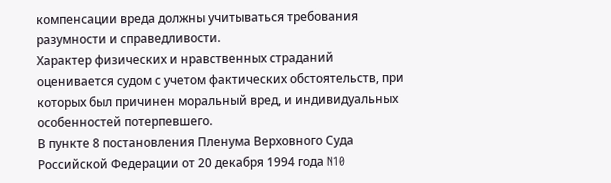компенсации вреда должны учитываться требования разумности и справедливости.
Характер физических и нравственных страданий оценивается судом с учетом фактических обстоятельств, при которых был причинен моральный вред, и индивидуальных особенностей потерпевшего.
В пункте 8 постановления Пленума Верховного Суда Российской Федерации от 20 декабря 1994 года N10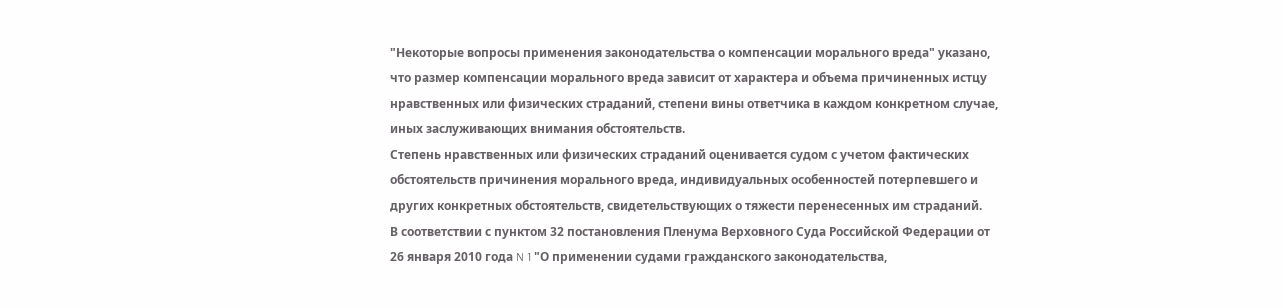"Некоторые вопросы применения законодательства о компенсации морального вреда" указано, что размер компенсации морального вреда зависит от характера и объема причиненных истцу нравственных или физических страданий, степени вины ответчика в каждом конкретном случае, иных заслуживающих внимания обстоятельств.
Степень нравственных или физических страданий оценивается судом с учетом фактических обстоятельств причинения морального вреда, индивидуальных особенностей потерпевшего и других конкретных обстоятельств, свидетельствующих о тяжести перенесенных им страданий.
В соответствии с пунктом 32 постановления Пленума Верховного Суда Российской Федерации от 26 января 2010 года N 1 "О применении судами гражданского законодательства,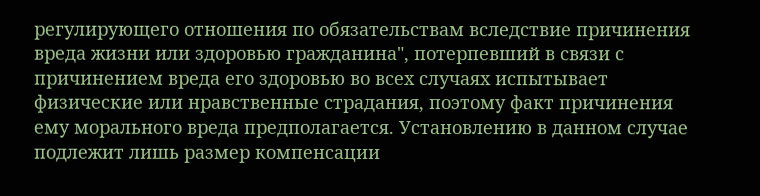регулирующего отношения по обязательствам вследствие причинения вреда жизни или здоровью гражданина", потерпевший в связи с причинением вреда его здоровью во всех случаях испытывает физические или нравственные страдания, поэтому факт причинения ему морального вреда предполагается. Установлению в данном случае подлежит лишь размер компенсации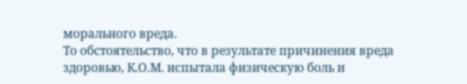морального вреда.
То обстоятельство, что в результате причинения вреда здоровью, К.О.М. испытала физическую боль и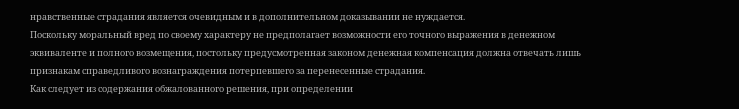нравственные страдания является очевидным и в дополнительном доказывании не нуждается.
Поскольку моральный вред по своему характеру не предполагает возможности его точного выражения в денежном эквиваленте и полного возмещения, постольку предусмотренная законом денежная компенсация должна отвечать лишь признакам справедливого вознаграждения потерпевшего за перенесенные страдания.
Как следует из содержания обжалованного решения, при определении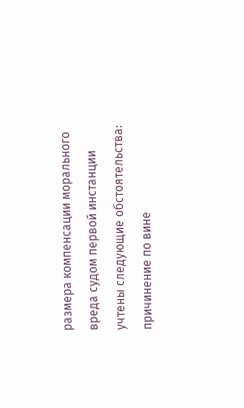размера компенсации морального вреда судом первой инстанции учтены следующие обстоятельства: причинение по вине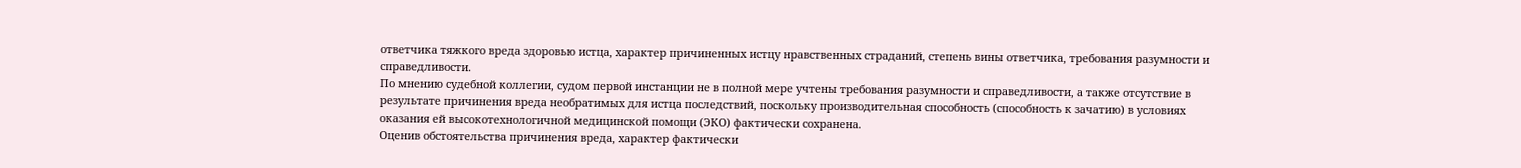ответчика тяжкого вреда здоровью истца, характер причиненных истцу нравственных страданий, степень вины ответчика, требования разумности и справедливости.
По мнению судебной коллегии, судом первой инстанции не в полной мере учтены требования разумности и справедливости, а также отсутствие в результате причинения вреда необратимых для истца последствий, поскольку производительная способность (способность к зачатию) в условиях оказания ей высокотехнологичной медицинской помощи (ЭКО) фактически сохранена.
Оценив обстоятельства причинения вреда, характер фактически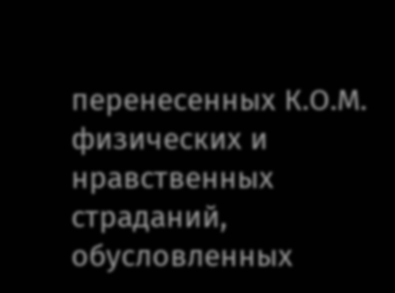перенесенных К.О.М. физических и нравственных страданий, обусловленных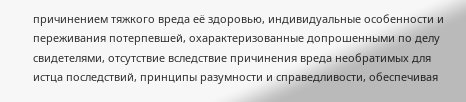причинением тяжкого вреда её здоровью, индивидуальные особенности и переживания потерпевшей, охарактеризованные допрошенными по делу свидетелями, отсутствие вследствие причинения вреда необратимых для истца последствий, принципы разумности и справедливости, обеспечивая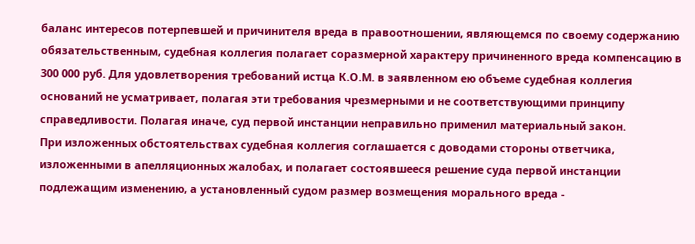баланс интересов потерпевшей и причинителя вреда в правоотношении, являющемся по своему содержанию обязательственным, судебная коллегия полагает соразмерной характеру причиненного вреда компенсацию в 300 000 руб. Для удовлетворения требований истца К.О.М. в заявленном ею объеме судебная коллегия оснований не усматривает, полагая эти требования чрезмерными и не соответствующими принципу справедливости. Полагая иначе, суд первой инстанции неправильно применил материальный закон.
При изложенных обстоятельствах судебная коллегия соглашается с доводами стороны ответчика, изложенными в апелляционных жалобах, и полагает состоявшееся решение суда первой инстанции подлежащим изменению, а установленный судом размер возмещения морального вреда -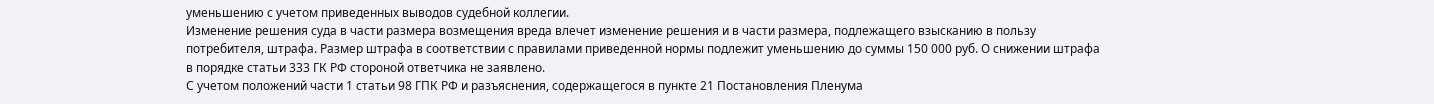уменьшению с учетом приведенных выводов судебной коллегии.
Изменение решения суда в части размера возмещения вреда влечет изменение решения и в части размера, подлежащего взысканию в пользу потребителя, штрафа. Размер штрафа в соответствии с правилами приведенной нормы подлежит уменьшению до суммы 150 000 руб. О снижении штрафа в порядке статьи 333 ГК РФ стороной ответчика не заявлено.
С учетом положений части 1 статьи 98 ГПК РФ и разъяснения, содержащегося в пункте 21 Постановления Пленума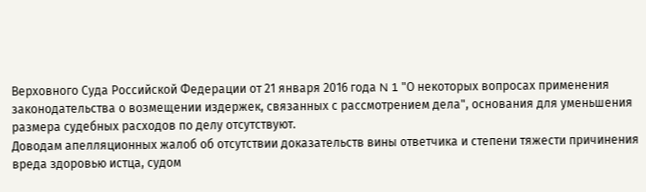Верховного Суда Российской Федерации от 21 января 2016 года N 1 "О некоторых вопросах применения законодательства о возмещении издержек, связанных с рассмотрением дела", основания для уменьшения размера судебных расходов по делу отсутствуют.
Доводам апелляционных жалоб об отсутствии доказательств вины ответчика и степени тяжести причинения вреда здоровью истца, судом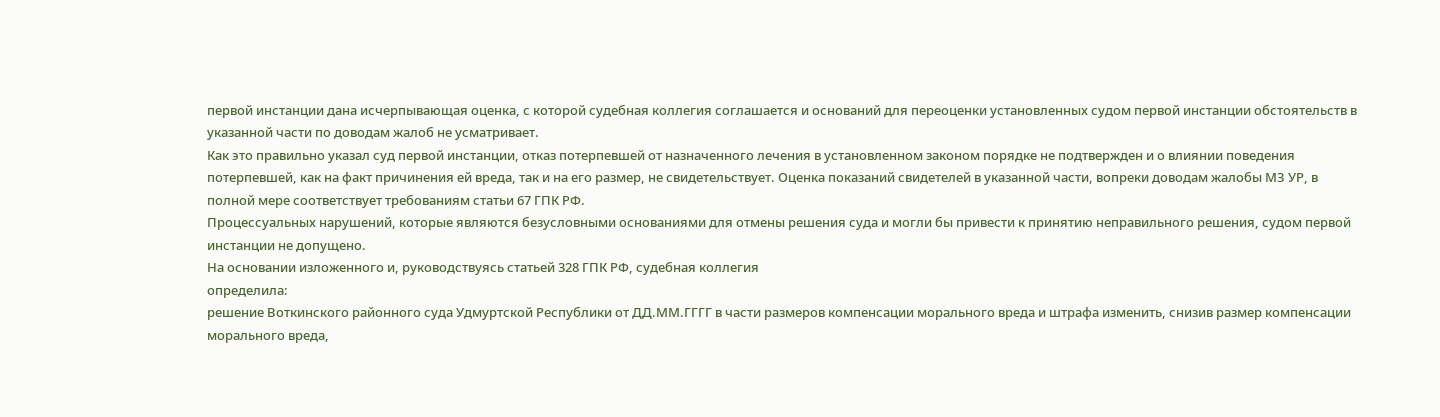первой инстанции дана исчерпывающая оценка, с которой судебная коллегия соглашается и оснований для переоценки установленных судом первой инстанции обстоятельств в указанной части по доводам жалоб не усматривает.
Как это правильно указал суд первой инстанции, отказ потерпевшей от назначенного лечения в установленном законом порядке не подтвержден и о влиянии поведения потерпевшей, как на факт причинения ей вреда, так и на его размер, не свидетельствует. Оценка показаний свидетелей в указанной части, вопреки доводам жалобы МЗ УР, в полной мере соответствует требованиям статьи 67 ГПК РФ.
Процессуальных нарушений, которые являются безусловными основаниями для отмены решения суда и могли бы привести к принятию неправильного решения, судом первой инстанции не допущено.
На основании изложенного и, руководствуясь статьей 328 ГПК РФ, судебная коллегия
определила:
решение Воткинского районного суда Удмуртской Республики от ДД.ММ.ГГГГ в части размеров компенсации морального вреда и штрафа изменить, снизив размер компенсации морального вреда,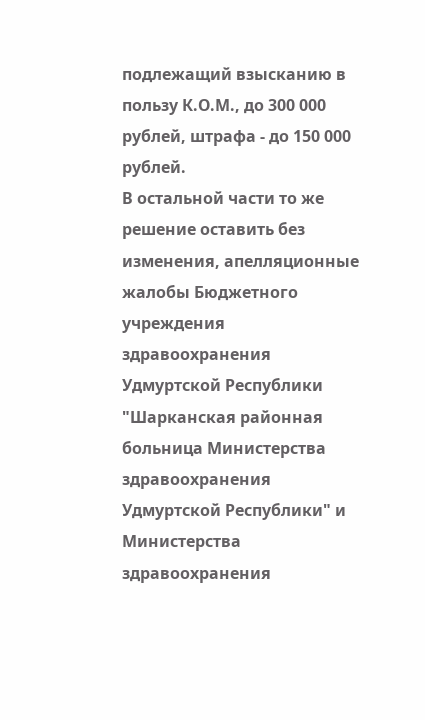подлежащий взысканию в пользу К.О.М., до 300 000 рублей, штрафа - до 150 000 рублей.
В остальной части то же решение оставить без изменения, апелляционные жалобы Бюджетного учреждения здравоохранения Удмуртской Республики "Шарканская районная больница Министерства здравоохранения Удмуртской Республики" и Министерства здравоохранения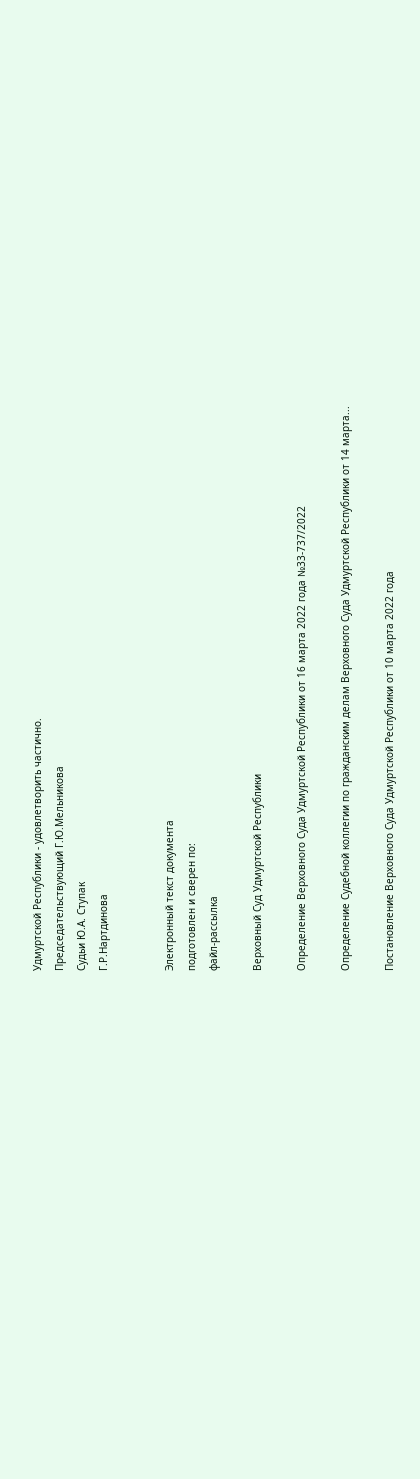Удмуртской Республики - удовлетворить частично.
Председательствующий Г.Ю.Мельникова
Судьи Ю.А. Ступак
Г.Р.Нартдинова


Электронный текст документа
подготовлен и сверен по:
файл-рассылка

Верховный Суд Удмуртской Республики

Определение Верховного Суда Удмуртской Республики от 16 марта 2022 года №33-737/2022

Определение Судебной коллегии по гражданским делам Верховного Суда Удмуртской Республики от 14 марта...

Постановление Верховного Суда Удмуртской Республики от 10 марта 2022 года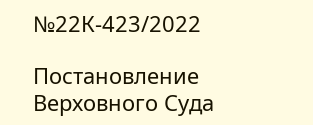№22К-423/2022

Постановление Верховного Суда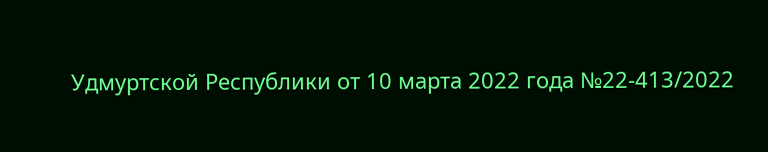Удмуртской Республики от 10 марта 2022 года №22-413/2022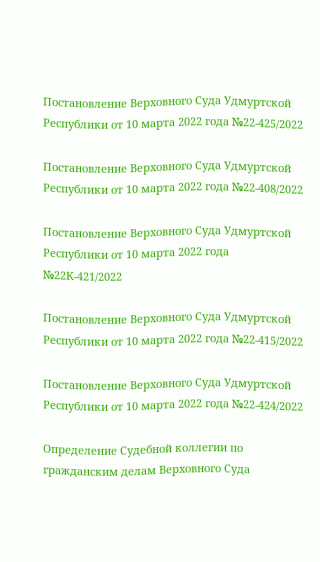Постановление Верховного Суда Удмуртской Республики от 10 марта 2022 года №22-425/2022

Постановление Верховного Суда Удмуртской Республики от 10 марта 2022 года №22-408/2022

Постановление Верховного Суда Удмуртской Республики от 10 марта 2022 года №22К-421/2022

Постановление Верховного Суда Удмуртской Республики от 10 марта 2022 года №22-415/2022

Постановление Верховного Суда Удмуртской Республики от 10 марта 2022 года №22-424/2022

Определение Судебной коллегии по гражданским делам Верховного Суда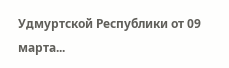Удмуртской Республики от 09 марта...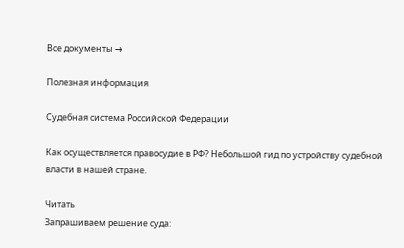Все документы →

Полезная информация

Судебная система Российской Федерации

Как осуществляется правосудие в РФ? Небольшой гид по устройству судебной власти в нашей стране.

Читать
Запрашиваем решение суда: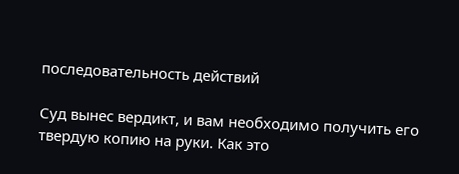последовательность действий

Суд вынес вердикт, и вам необходимо получить его твердую копию на руки. Как это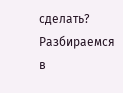сделать? Разбираемся в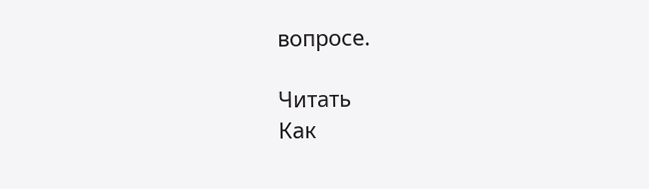вопросе.

Читать
Как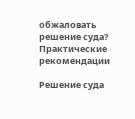обжаловать решение суда? Практические рекомендации

Решение суда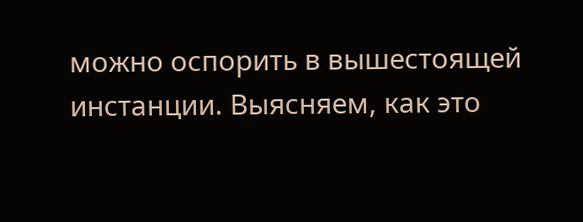можно оспорить в вышестоящей инстанции. Выясняем, как это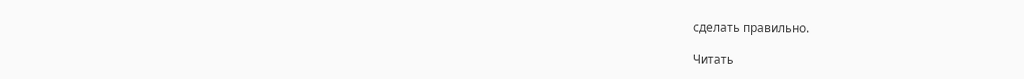сделать правильно.

Читать